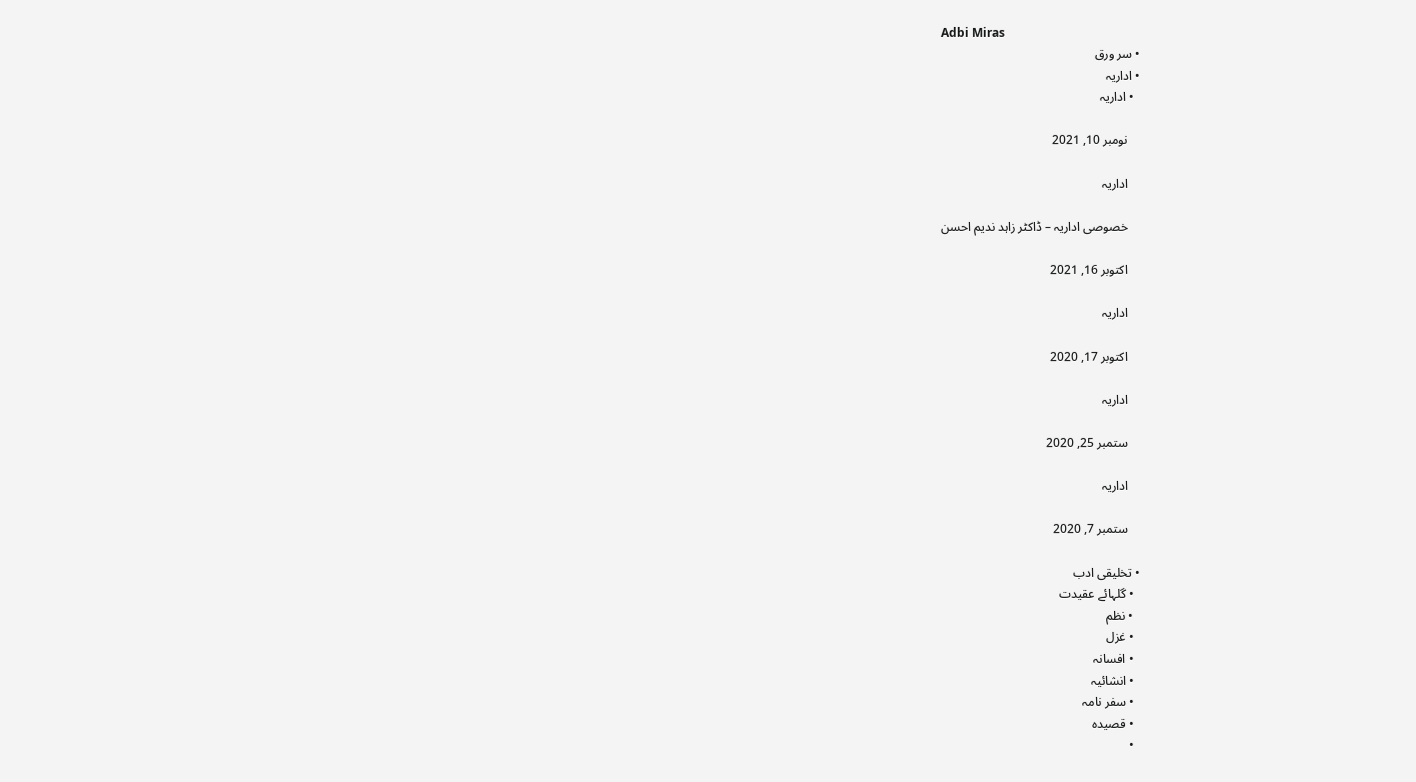Adbi Miras
  • سر ورق
  • اداریہ
    • اداریہ

      نومبر 10, 2021

      اداریہ

      خصوصی اداریہ – ڈاکٹر زاہد ندیم احسن

      اکتوبر 16, 2021

      اداریہ

      اکتوبر 17, 2020

      اداریہ

      ستمبر 25, 2020

      اداریہ

      ستمبر 7, 2020

  • تخلیقی ادب
    • گلہائے عقیدت
    • نظم
    • غزل
    • افسانہ
    • انشائیہ
    • سفر نامہ
    • قصیدہ
    •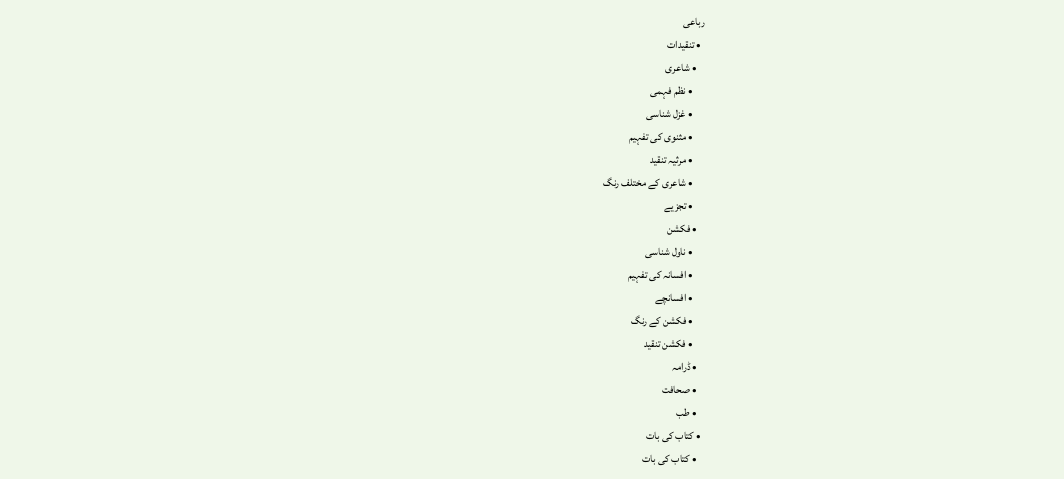رباعی
  • تنقیدات
    • شاعری
      • نظم فہمی
      • غزل شناسی
      • مثنوی کی تفہیم
      • مرثیہ تنقید
      • شاعری کے مختلف رنگ
      • تجزیے
    • فکشن
      • ناول شناسی
      • افسانہ کی تفہیم
      • افسانچے
      • فکشن کے رنگ
      • فکشن تنقید
    • ڈرامہ
    • صحافت
    • طب
  • کتاب کی بات
    • کتاب کی بات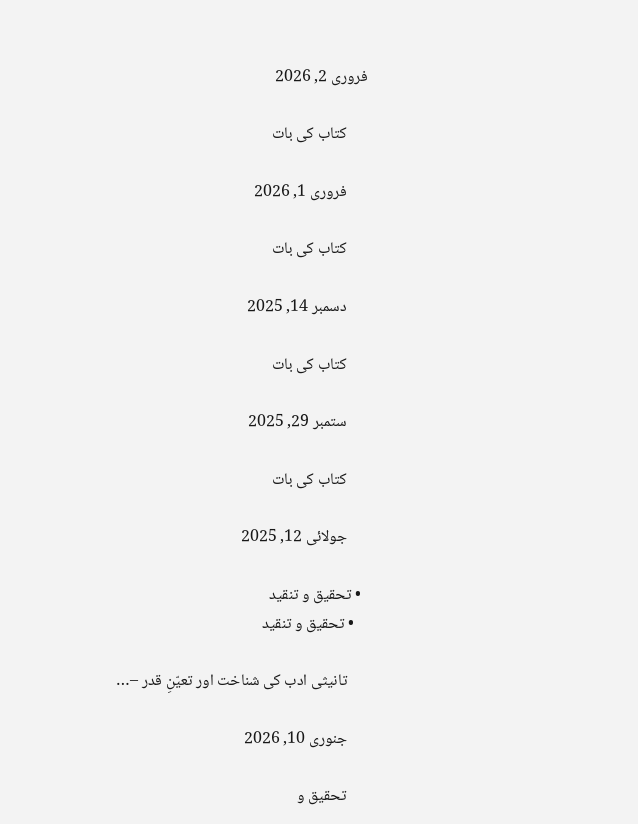فروری 2, 2026

      کتاب کی بات

      فروری 1, 2026

      کتاب کی بات

      دسمبر 14, 2025

      کتاب کی بات

      ستمبر 29, 2025

      کتاب کی بات

      جولائی 12, 2025

  • تحقیق و تنقید
    • تحقیق و تنقید

      تانیثی ادب کی شناخت اور تعیّنِ قدر –…

      جنوری 10, 2026

      تحقیق و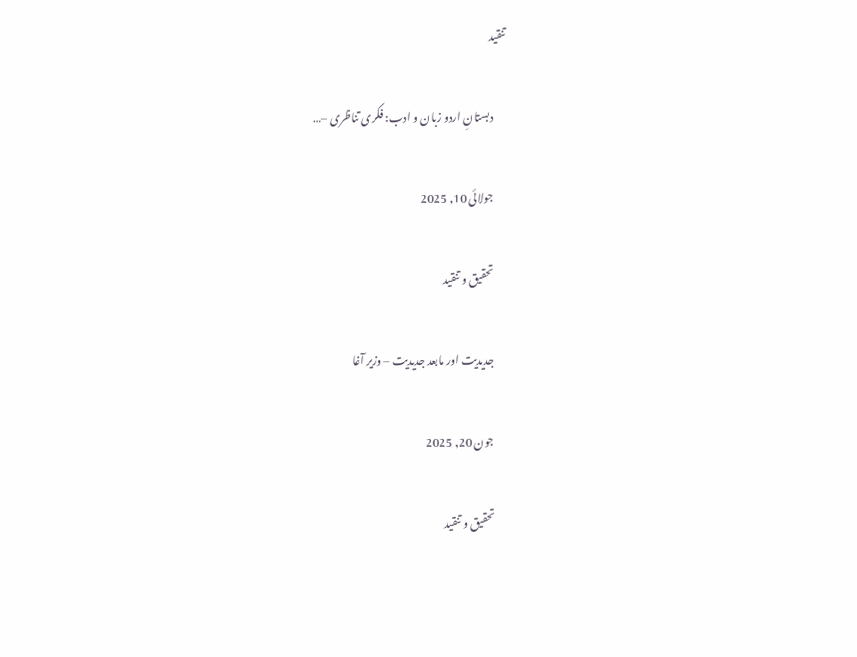تنقید

      دبستانِ اردو زبان و ادب: فکری تناظری –…

      جولائی 10, 2025

      تحقیق و تنقید

      جدیدیت اور مابعد جدیدیت – وزیر آغا

      جون 20, 2025

      تحقیق و تنقید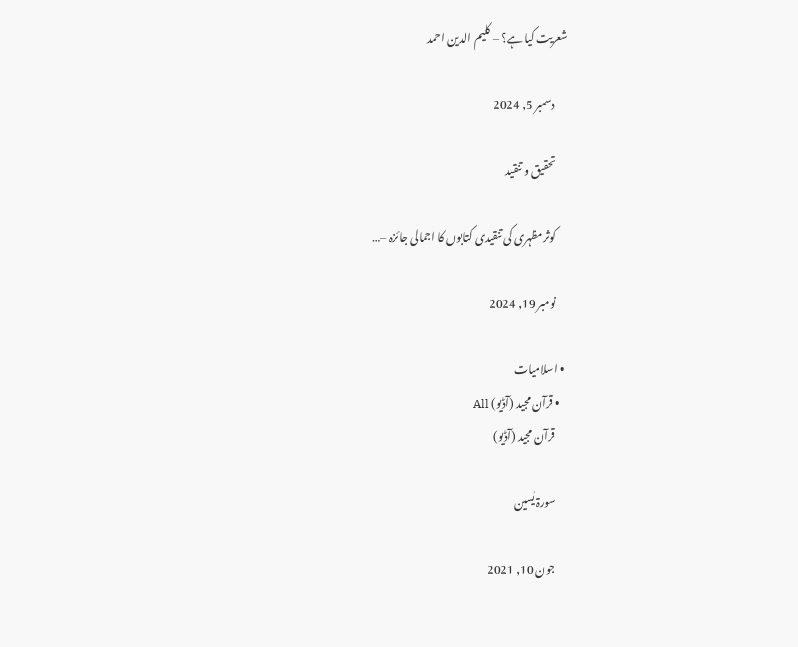شعریت کیا ہے؟ – کلیم الدین احمد

      دسمبر 5, 2024

      تحقیق و تنقید

      کوثرمظہری کی تنقیدی کتابوں کا اجمالی جائزہ –…

      نومبر 19, 2024

  • اسلامیات
    • قرآن مجید (آڈیو) All
      قرآن مجید (آڈیو)

      سورۃ یٰسین

      جون 10, 2021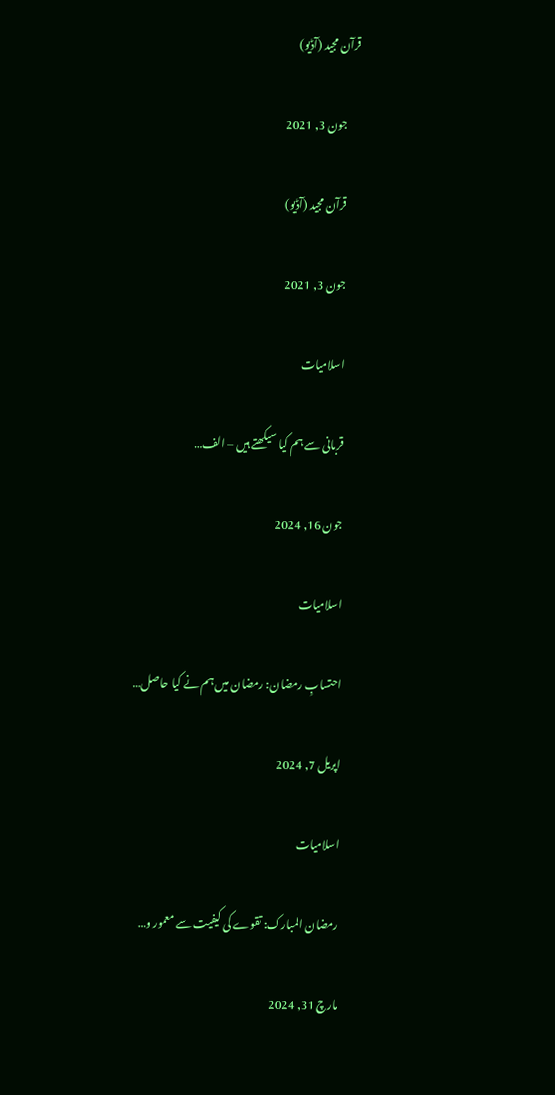قرآن مجید (آڈیو)

      جون 3, 2021

      قرآن مجید (آڈیو)

      جون 3, 2021

      اسلامیات

      قربانی سے ہم کیا سیکھتے ہیں – الف…

      جون 16, 2024

      اسلامیات

      احتسابِ رمضان: رمضان میں ہم نے کیا حاصل…

      اپریل 7, 2024

      اسلامیات

      رمضان المبارک: تقوے کی کیفیت سے معمور و…

      مارچ 31, 2024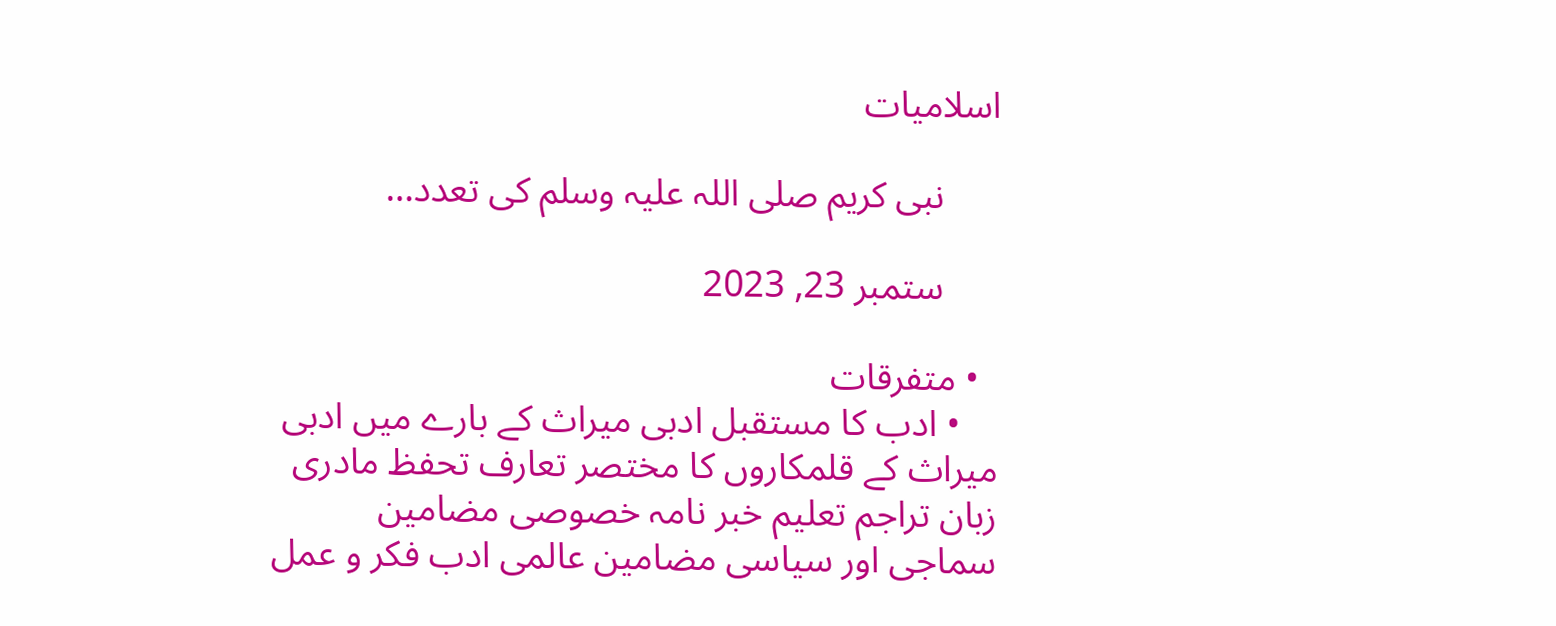اسلامیات

      نبی کریم صلی اللہ علیہ وسلم کی تعدد…

      ستمبر 23, 2023

  • متفرقات
    • ادب کا مستقبل ادبی میراث کے بارے میں ادبی میراث کے قلمکاروں کا مختصر تعارف تحفظ مادری زبان تراجم تعلیم خبر نامہ خصوصی مضامین سماجی اور سیاسی مضامین عالمی ادب فکر و عمل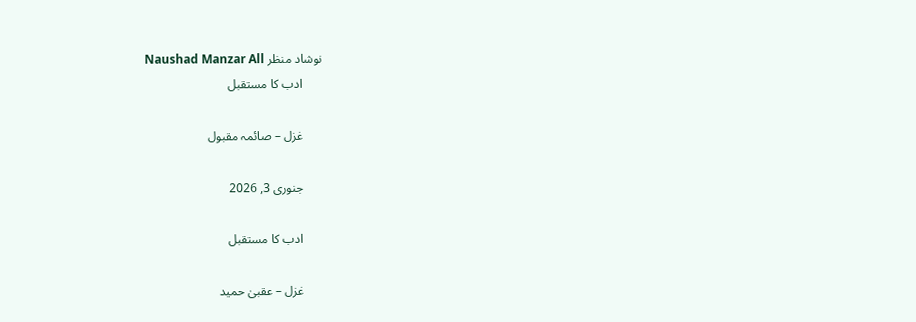نوشاد منظر Naushad Manzar All
      ادب کا مستقبل

      غزل – صائمہ مقبول

      جنوری 3, 2026

      ادب کا مستقبل

      غزل – عقبیٰ حمید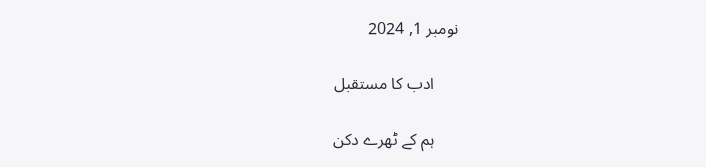نومبر 1, 2024

      ادب کا مستقبل

      ہم کے ٹھرے دکن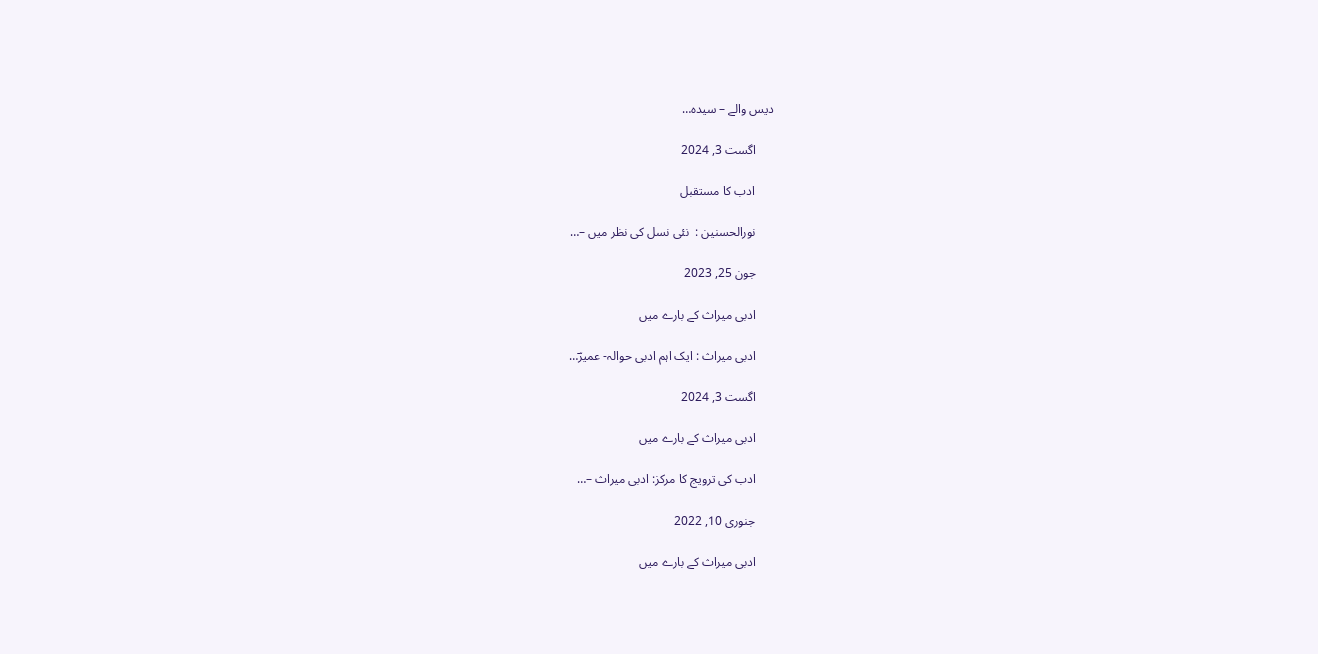دیس والے – سیدہ…

      اگست 3, 2024

      ادب کا مستقبل

      نورالحسنین :  نئی نسل کی نظر میں –…

      جون 25, 2023

      ادبی میراث کے بارے میں

      ادبی میراث : ایک اہم ادبی حوالہ- عمیرؔ…

      اگست 3, 2024

      ادبی میراث کے بارے میں

      ادب کی ترویج کا مرکز: ادبی میراث –…

      جنوری 10, 2022

      ادبی میراث کے بارے میں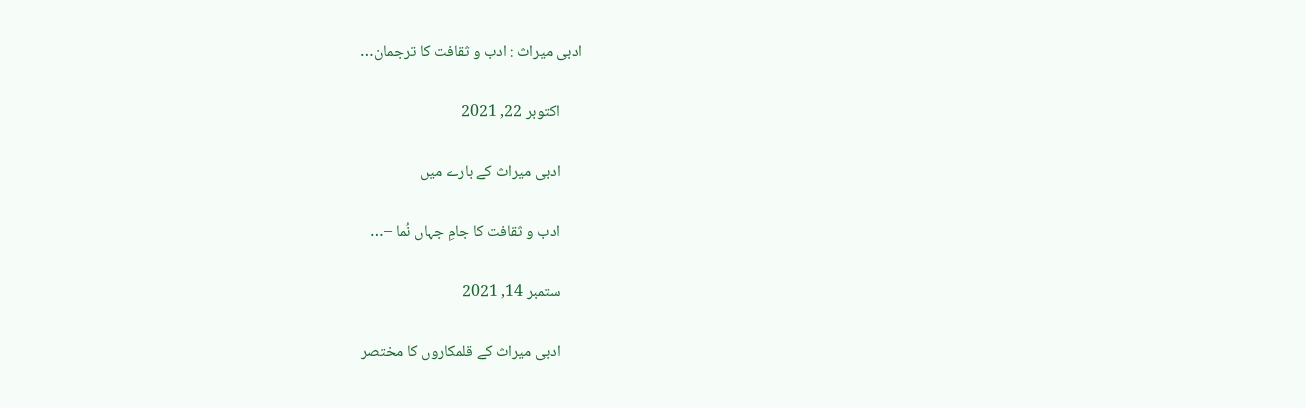ادبی میراث : ادب و ثقافت کا ترجمان…

      اکتوبر 22, 2021

      ادبی میراث کے بارے میں

      ادب و ثقافت کا جامِ جہاں نُما –…

      ستمبر 14, 2021

      ادبی میراث کے قلمکاروں کا مختصر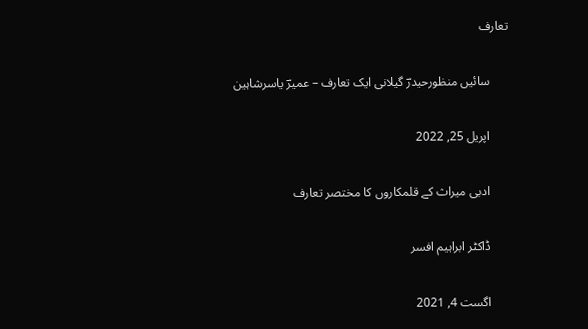تعارف

      سائیں منظورحیدرؔ گیلانی ایک تعارف – عمیرؔ یاسرشاہین

      اپریل 25, 2022

      ادبی میراث کے قلمکاروں کا مختصر تعارف

      ڈاکٹر ابراہیم افسر

      اگست 4, 2021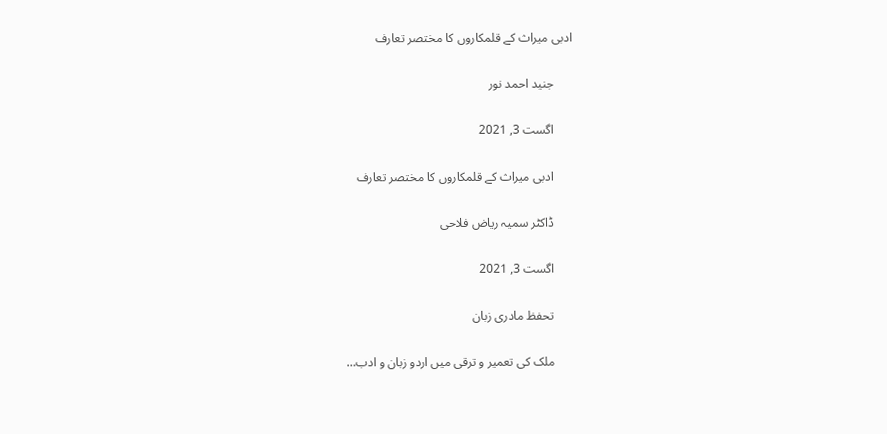ادبی میراث کے قلمکاروں کا مختصر تعارف

      جنید احمد نور

      اگست 3, 2021

      ادبی میراث کے قلمکاروں کا مختصر تعارف

      ڈاکٹر سمیہ ریاض فلاحی

      اگست 3, 2021

      تحفظ مادری زبان

      ملک کی تعمیر و ترقی میں اردو زبان و ادب…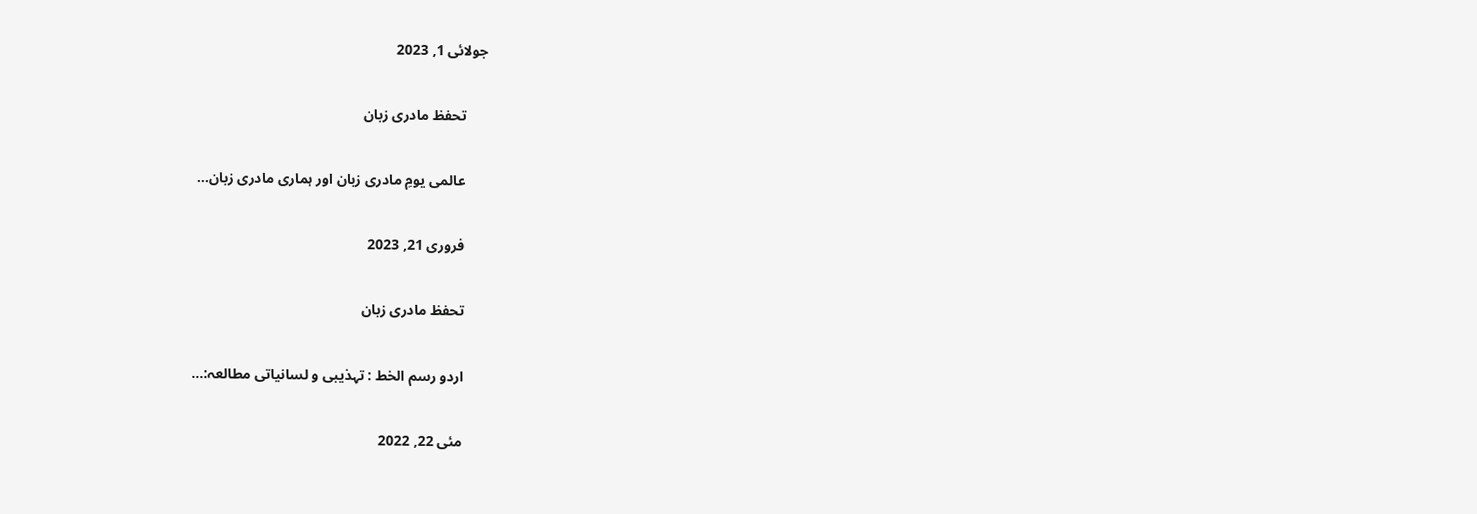جولائی 1, 2023

      تحفظ مادری زبان

      عالمی یومِ مادری زبان اور ہماری مادری زبان…

      فروری 21, 2023

      تحفظ مادری زبان

      اردو رسم الخط : تہذیبی و لسانیاتی مطالعہ:…

      مئی 22, 2022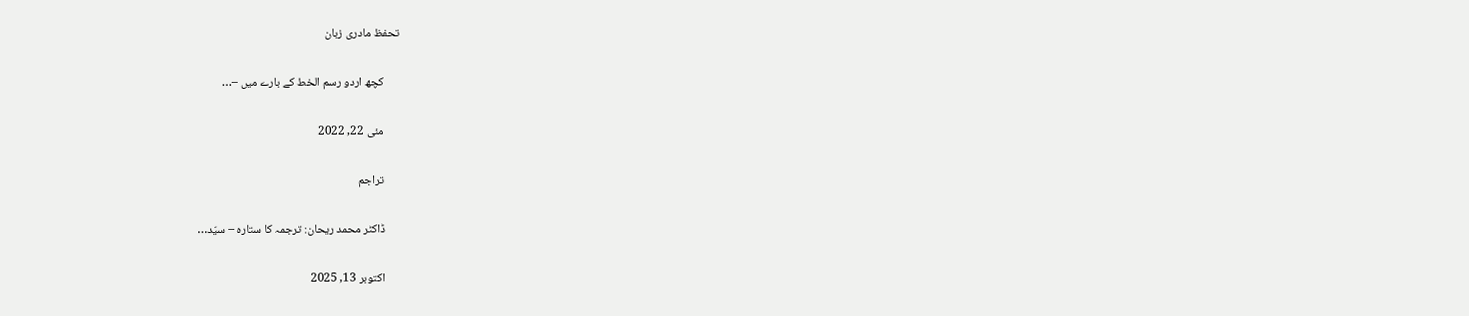تحفظ مادری زبان

      کچھ اردو رسم الخط کے بارے میں –…

      مئی 22, 2022

      تراجم

      ڈاکٹر محمد ریحان: ترجمہ کا ستارہ – سیّد…

      اکتوبر 13, 2025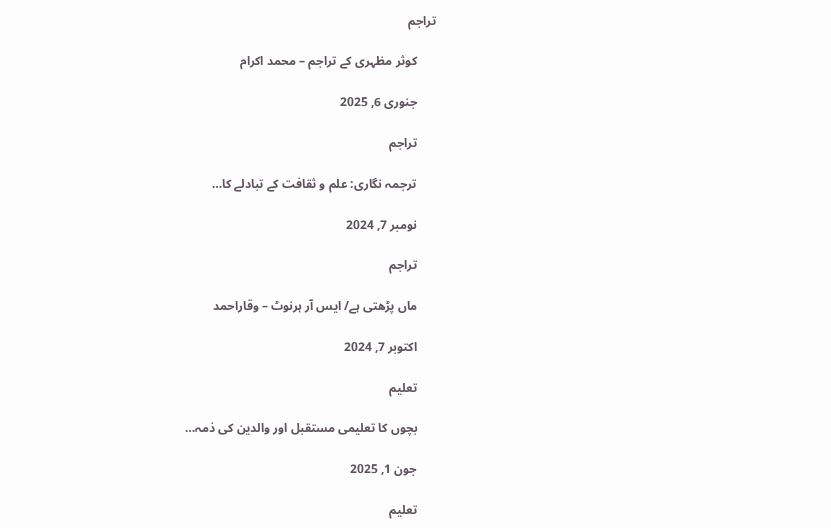تراجم

      کوثر مظہری کے تراجم – محمد اکرام

      جنوری 6, 2025

      تراجم

      ترجمہ نگاری: علم و ثقافت کے تبادلے کا…

      نومبر 7, 2024

      تراجم

      ماں پڑھتی ہے/ ایس آر ہرنوٹ – وقاراحمد

      اکتوبر 7, 2024

      تعلیم

      بچوں کا تعلیمی مستقبل اور والدین کی ذمہ…

      جون 1, 2025

      تعلیم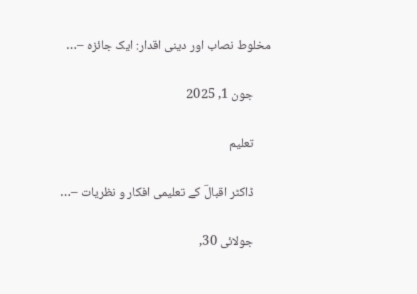مخلوط نصاب اور دینی اقدار: ایک جائزہ –…

      جون 1, 2025

      تعلیم

      ڈاکٹر اقبالؔ کے تعلیمی افکار و نظریات –…

      جولائی 30,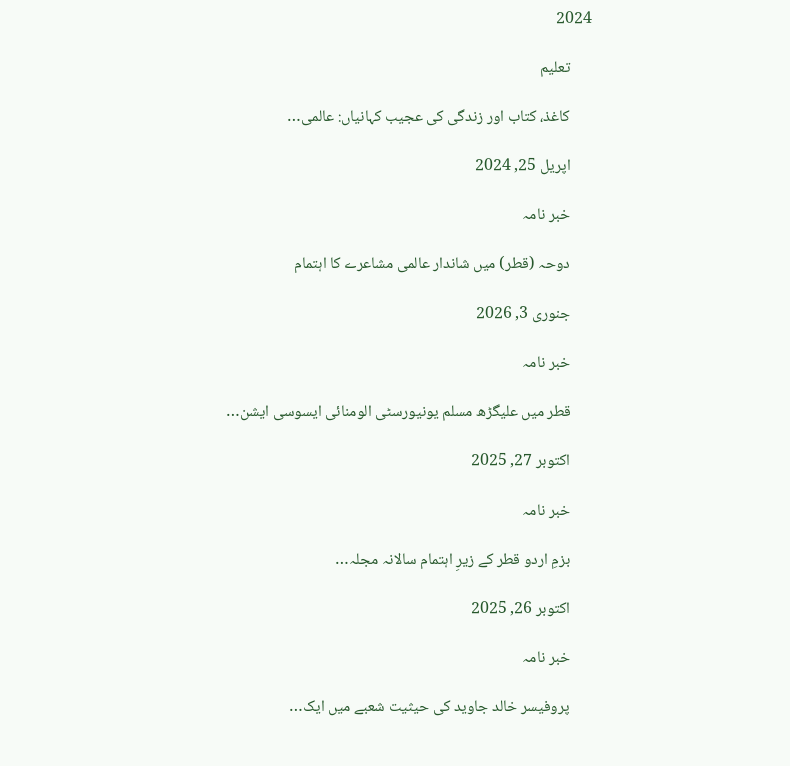2024

      تعلیم

      کاغذ، کتاب اور زندگی کی عجیب کہانیاں: عالمی…

      اپریل 25, 2024

      خبر نامہ

      دوحہ (قطر) میں شاندار عالمی مشاعرے کا اہتمام

      جنوری 3, 2026

      خبر نامہ

      قطر میں علیگڑھ مسلم یونیورسٹی الومنائی ایسوسی ایشن…

      اکتوبر 27, 2025

      خبر نامہ

      بزمِ اردو قطر کے زیرِ اہتمام سالانہ مجلہ…

      اکتوبر 26, 2025

      خبر نامہ

      پروفیسر خالد جاوید کی حیثیت شعبے میں ایک…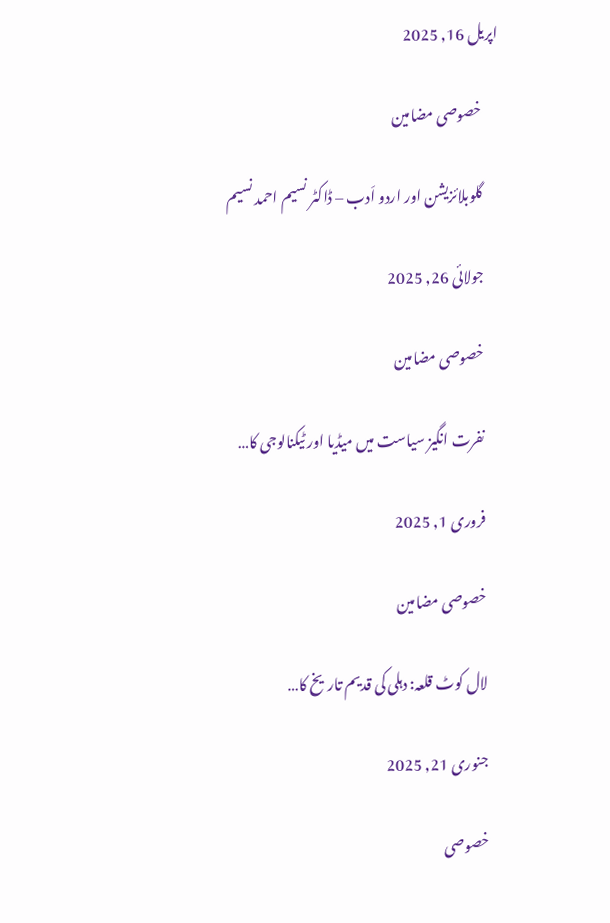اپریل 16, 2025

      خصوصی مضامین

      گلوبلائزیشن اور اردو اَدب – ڈاکٹر نسیم احمد نسیم

      جولائی 26, 2025

      خصوصی مضامین

      نفرت انگیز سیاست میں میڈیا اور ٹیکنالوجی کا…

      فروری 1, 2025

      خصوصی مضامین

      لال کوٹ قلعہ: دہلی کی قدیم تاریخ کا…

      جنوری 21, 2025

      خصوصی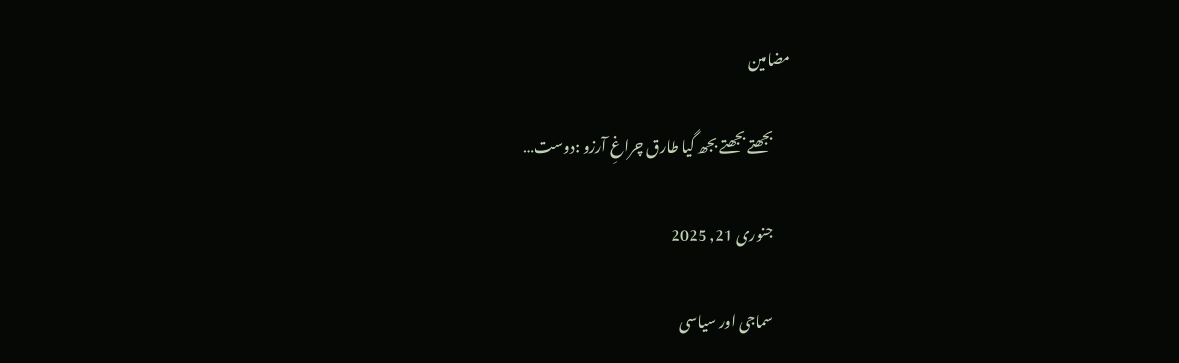مضامین

      بجھتے بجھتے بجھ گیا طارق چراغِ آرزو :دوست…

      جنوری 21, 2025

      سماجی اور سیاسی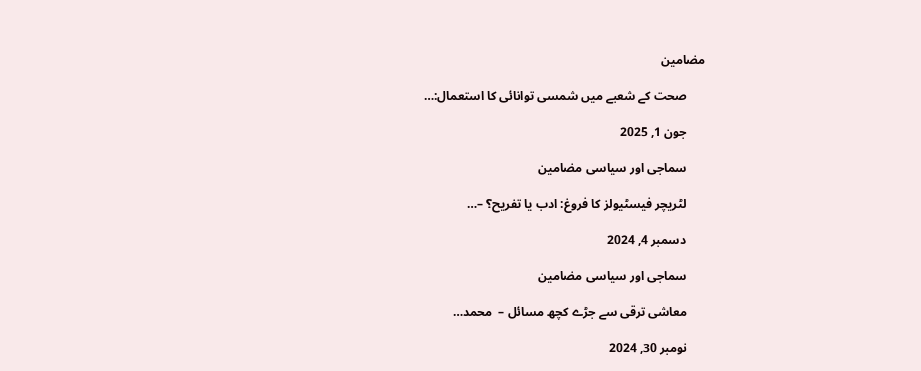مضامین

      صحت کے شعبے میں شمسی توانائی کا استعمال:…

      جون 1, 2025

      سماجی اور سیاسی مضامین

      لٹریچر فیسٹیولز کا فروغ: ادب یا تفریح؟ –…

      دسمبر 4, 2024

      سماجی اور سیاسی مضامین

      معاشی ترقی سے جڑے کچھ مسائل –  محمد…

      نومبر 30, 2024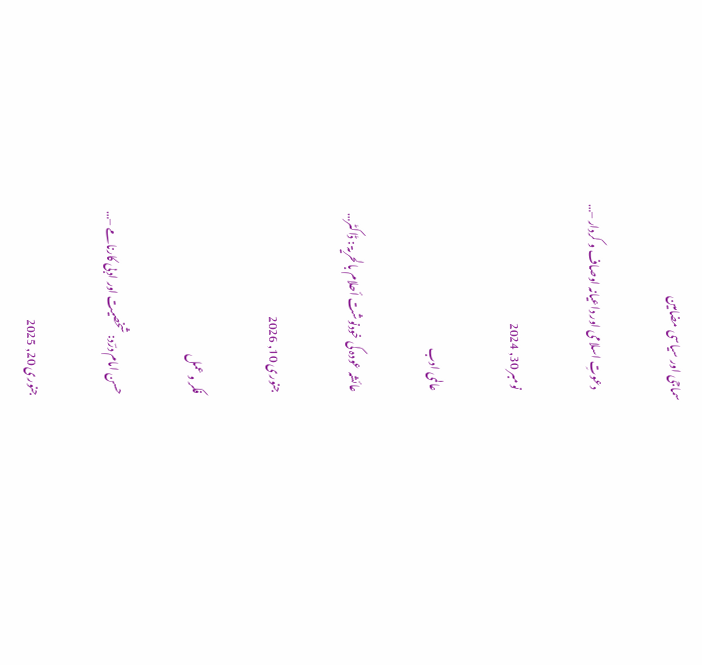سماجی اور سیاسی مضامین

      دعوتِ اسلامی اور داعیانہ اوصاف و کردار –…

      نومبر 30, 2024

      عالمی ادب

      عائشہ عودہ کی خودنوشت أحلام بالحریۃ : ڈاکٹر…

      جنوری 10, 2026

      فکر و عمل

      حسن امام درؔد: شخصیت اور ادبی کارنامے –…

      جنوری 20, 2025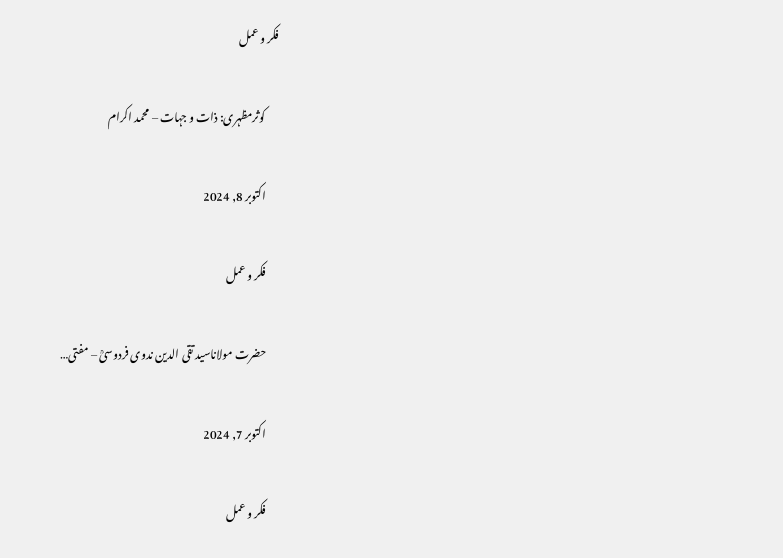فکر و عمل

      کوثرمظہری: ذات و جہات – محمد اکرام

      اکتوبر 8, 2024

      فکر و عمل

      حضرت مولاناسید تقی الدین ندوی فردوسیؒ – مفتی…

      اکتوبر 7, 2024

      فکر و عمل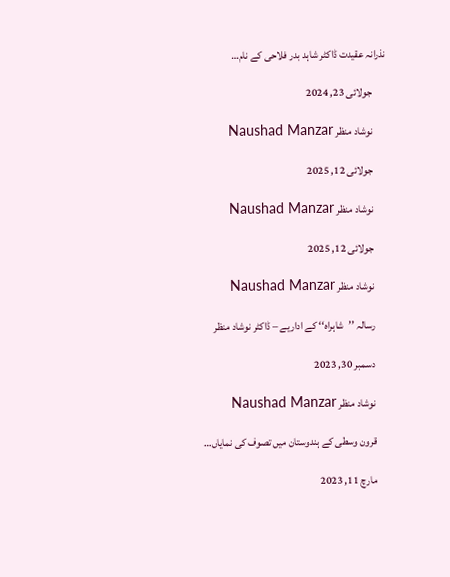نذرانہ عقیدت ڈاکٹر شاہد بدر فلاحی کے نام…

      جولائی 23, 2024

      نوشاد منظر Naushad Manzar

      جولائی 12, 2025

      نوشاد منظر Naushad Manzar

      جولائی 12, 2025

      نوشاد منظر Naushad Manzar

      رسالہ ’’شاہراہ‘‘ کے اداریے – ڈاکٹر نوشاد منظر

      دسمبر 30, 2023

      نوشاد منظر Naushad Manzar

      قرون وسطی کے ہندوستان میں تصوف کی نمایاں…

      مارچ 11, 2023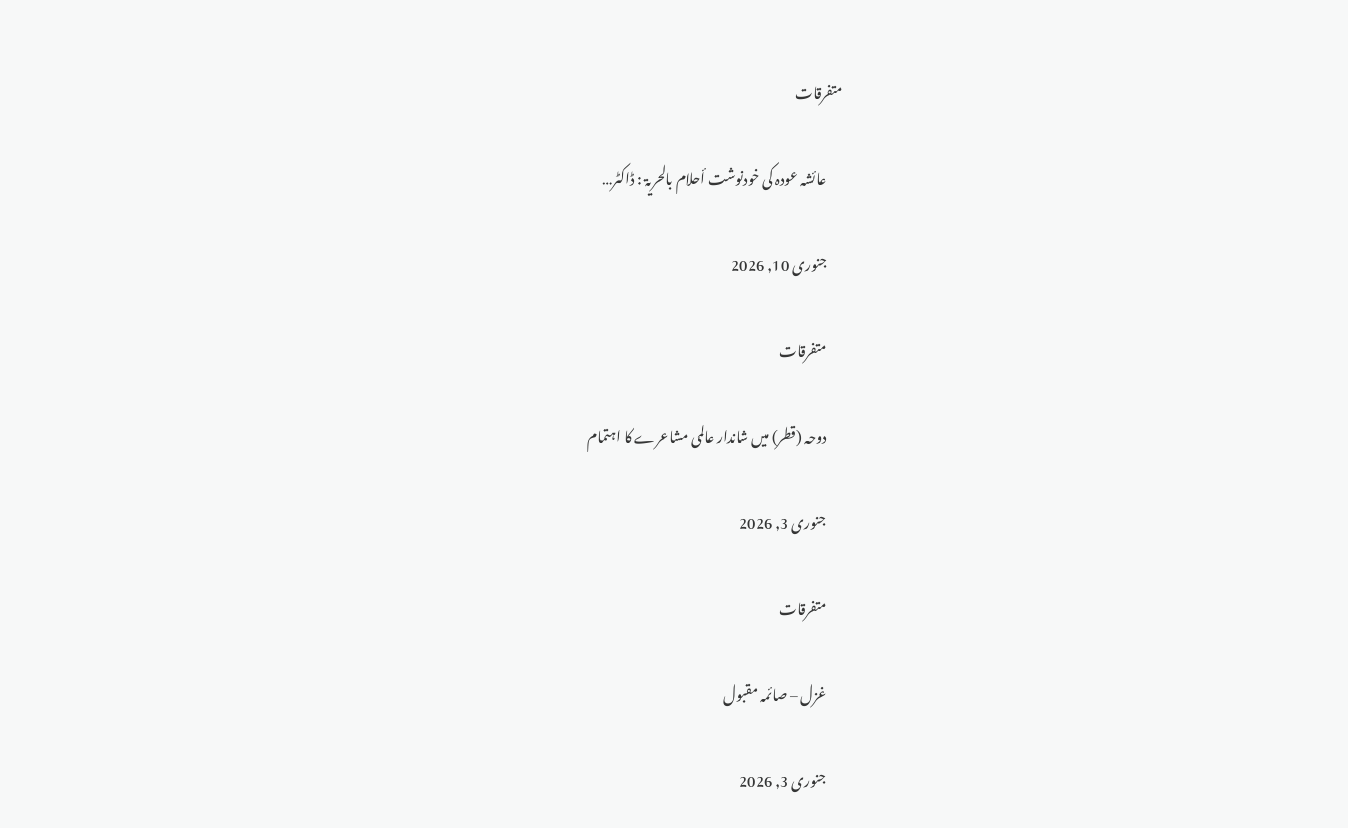متفرقات

      عائشہ عودہ کی خودنوشت أحلام بالحریۃ : ڈاکٹر…

      جنوری 10, 2026

      متفرقات

      دوحہ (قطر) میں شاندار عالمی مشاعرے کا اہتمام

      جنوری 3, 2026

      متفرقات

      غزل – صائمہ مقبول

      جنوری 3, 2026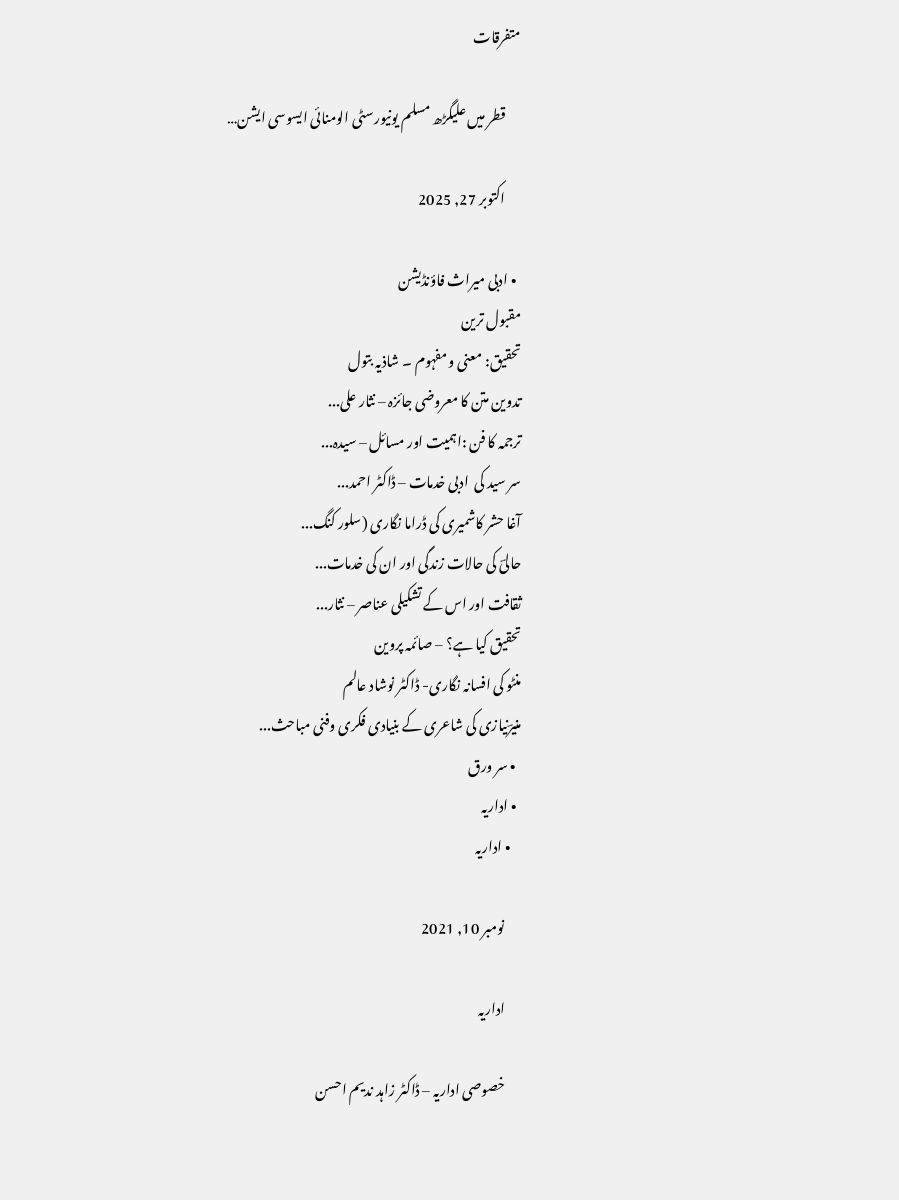متفرقات

      قطر میں علیگڑھ مسلم یونیورسٹی الومنائی ایسوسی ایشن…

      اکتوبر 27, 2025

  • ادبی میراث فاؤنڈیشن
مقبول ترین
تحقیق: معنی و مفہوم ۔ شاذیہ بتول
تدوین متن کا معروضی جائزہ – نثار علی...
ترجمہ کا فن :اہمیت اور مسائل – سیدہ...
سر سید کی  ادبی خدمات – ڈاکٹر احمد...
آغا حشر کاشمیری کی ڈراما نگاری (سلور کنگ...
حالیؔ کی حالات زندگی اور ان کی خدمات...
ثقافت اور اس کے تشکیلی عناصر – نثار...
تحقیق کیا ہے؟ – صائمہ پروین
منٹو کی افسانہ نگاری- ڈاکٹر نوشاد عالم
منیرؔنیازی کی شاعری کے بنیادی فکری وفنی مباحث...
  • سر ورق
  • اداریہ
    • اداریہ

      نومبر 10, 2021

      اداریہ

      خصوصی اداریہ – ڈاکٹر زاہد ندیم احسن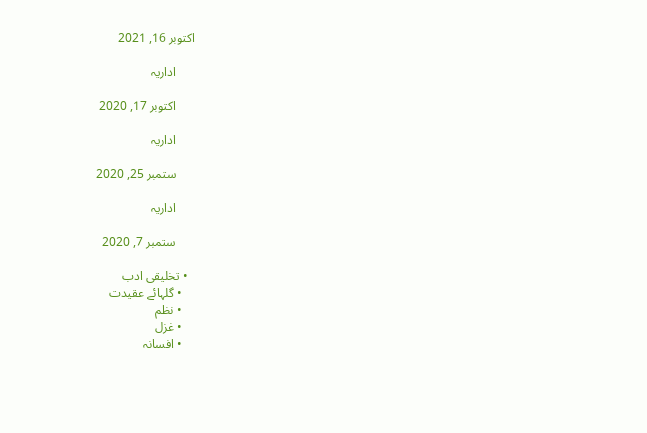اکتوبر 16, 2021

      اداریہ

      اکتوبر 17, 2020

      اداریہ

      ستمبر 25, 2020

      اداریہ

      ستمبر 7, 2020

  • تخلیقی ادب
    • گلہائے عقیدت
    • نظم
    • غزل
    • افسانہ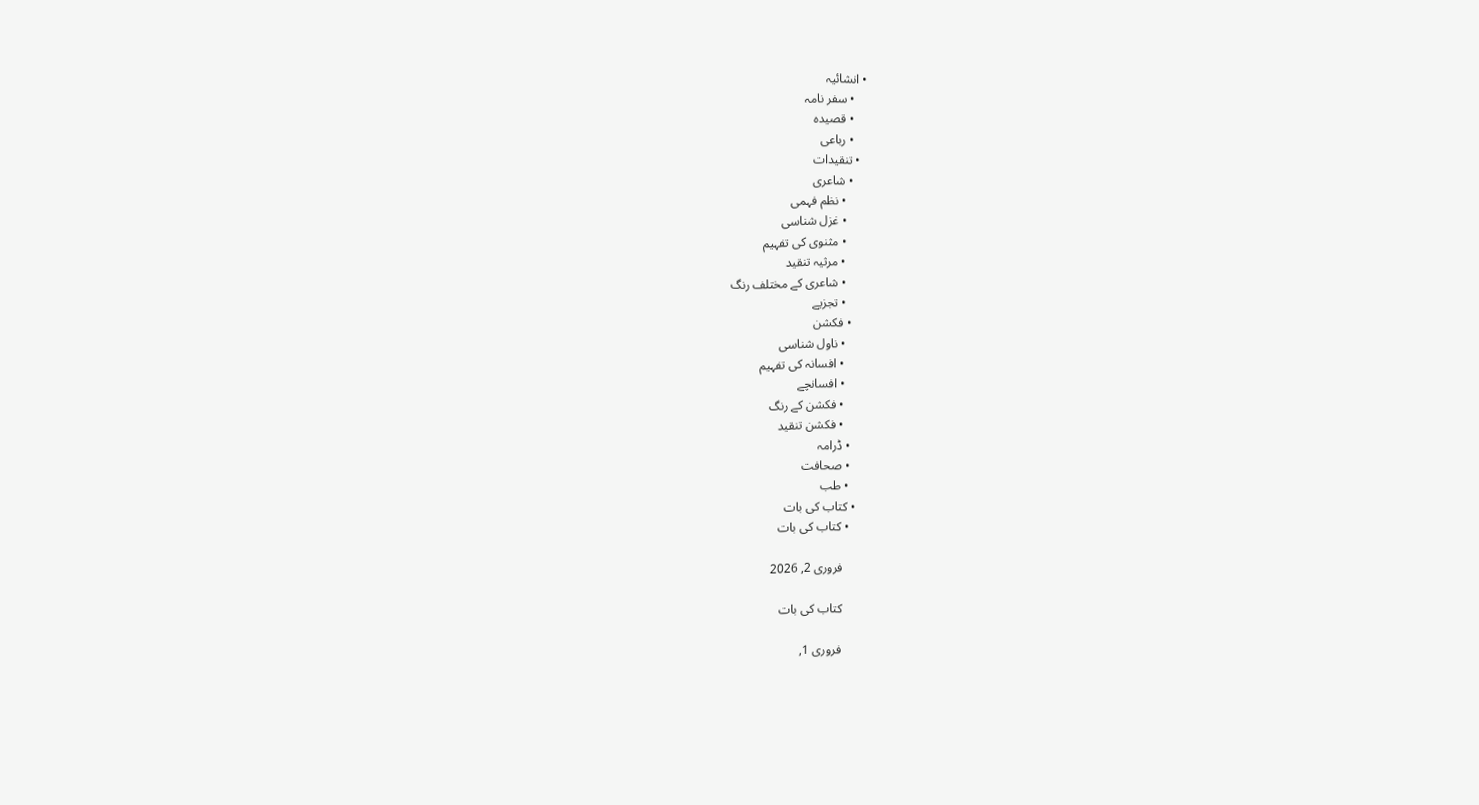• انشائیہ
    • سفر نامہ
    • قصیدہ
    • رباعی
  • تنقیدات
    • شاعری
      • نظم فہمی
      • غزل شناسی
      • مثنوی کی تفہیم
      • مرثیہ تنقید
      • شاعری کے مختلف رنگ
      • تجزیے
    • فکشن
      • ناول شناسی
      • افسانہ کی تفہیم
      • افسانچے
      • فکشن کے رنگ
      • فکشن تنقید
    • ڈرامہ
    • صحافت
    • طب
  • کتاب کی بات
    • کتاب کی بات

      فروری 2, 2026

      کتاب کی بات

      فروری 1,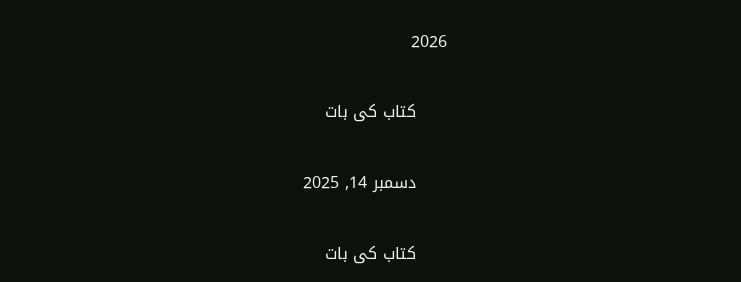2026

      کتاب کی بات

      دسمبر 14, 2025

      کتاب کی بات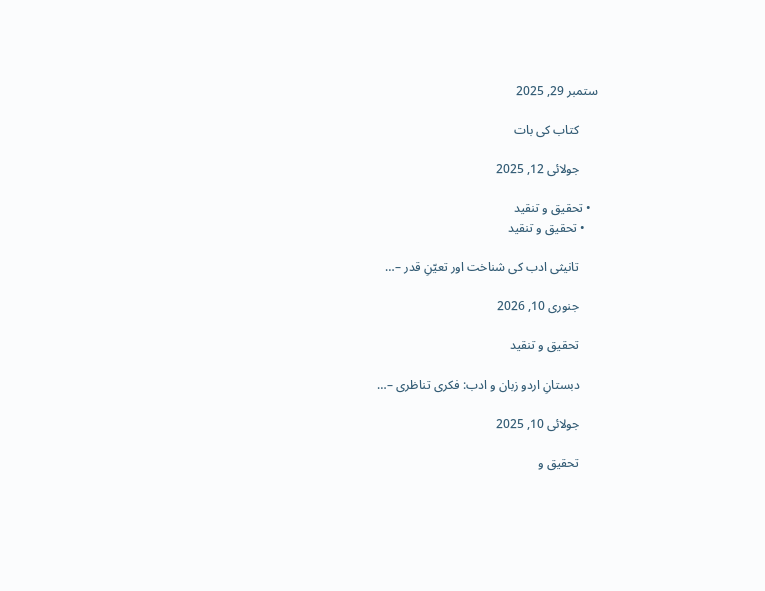ستمبر 29, 2025

      کتاب کی بات

      جولائی 12, 2025

  • تحقیق و تنقید
    • تحقیق و تنقید

      تانیثی ادب کی شناخت اور تعیّنِ قدر –…

      جنوری 10, 2026

      تحقیق و تنقید

      دبستانِ اردو زبان و ادب: فکری تناظری –…

      جولائی 10, 2025

      تحقیق و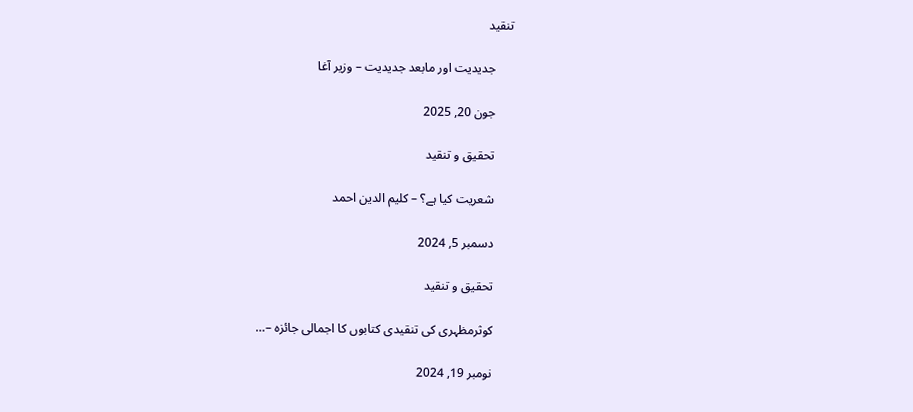تنقید

      جدیدیت اور مابعد جدیدیت – وزیر آغا

      جون 20, 2025

      تحقیق و تنقید

      شعریت کیا ہے؟ – کلیم الدین احمد

      دسمبر 5, 2024

      تحقیق و تنقید

      کوثرمظہری کی تنقیدی کتابوں کا اجمالی جائزہ –…

      نومبر 19, 2024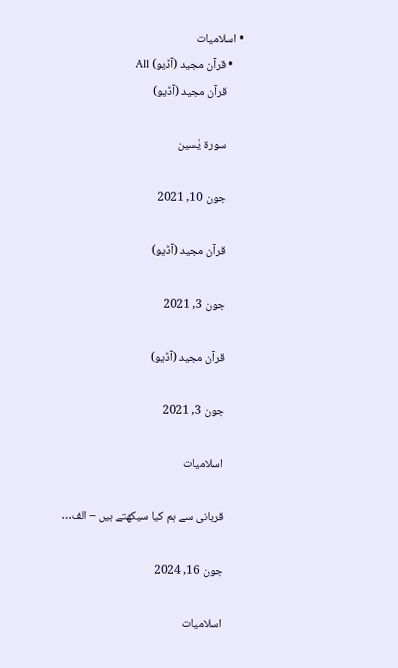• اسلامیات
    • قرآن مجید (آڈیو) All
      قرآن مجید (آڈیو)

      سورۃ یٰسین

      جون 10, 2021

      قرآن مجید (آڈیو)

      جون 3, 2021

      قرآن مجید (آڈیو)

      جون 3, 2021

      اسلامیات

      قربانی سے ہم کیا سیکھتے ہیں – الف…

      جون 16, 2024

      اسلامیات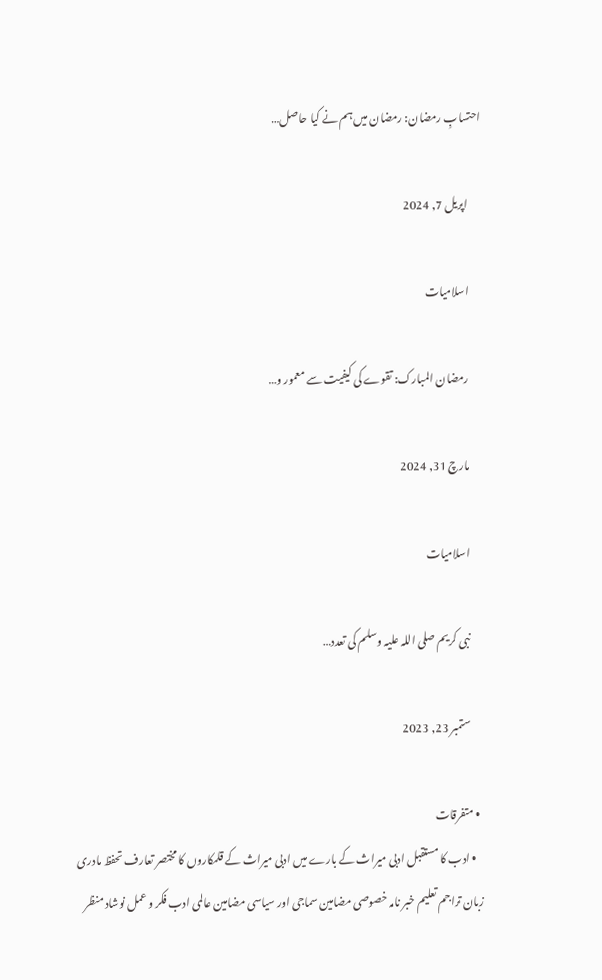احتسابِ رمضان: رمضان میں ہم نے کیا حاصل…

      اپریل 7, 2024

      اسلامیات

      رمضان المبارک: تقوے کی کیفیت سے معمور و…

      مارچ 31, 2024

      اسلامیات

      نبی کریم صلی اللہ علیہ وسلم کی تعدد…

      ستمبر 23, 2023

  • متفرقات
    • ادب کا مستقبل ادبی میراث کے بارے میں ادبی میراث کے قلمکاروں کا مختصر تعارف تحفظ مادری زبان تراجم تعلیم خبر نامہ خصوصی مضامین سماجی اور سیاسی مضامین عالمی ادب فکر و عمل نوشاد منظر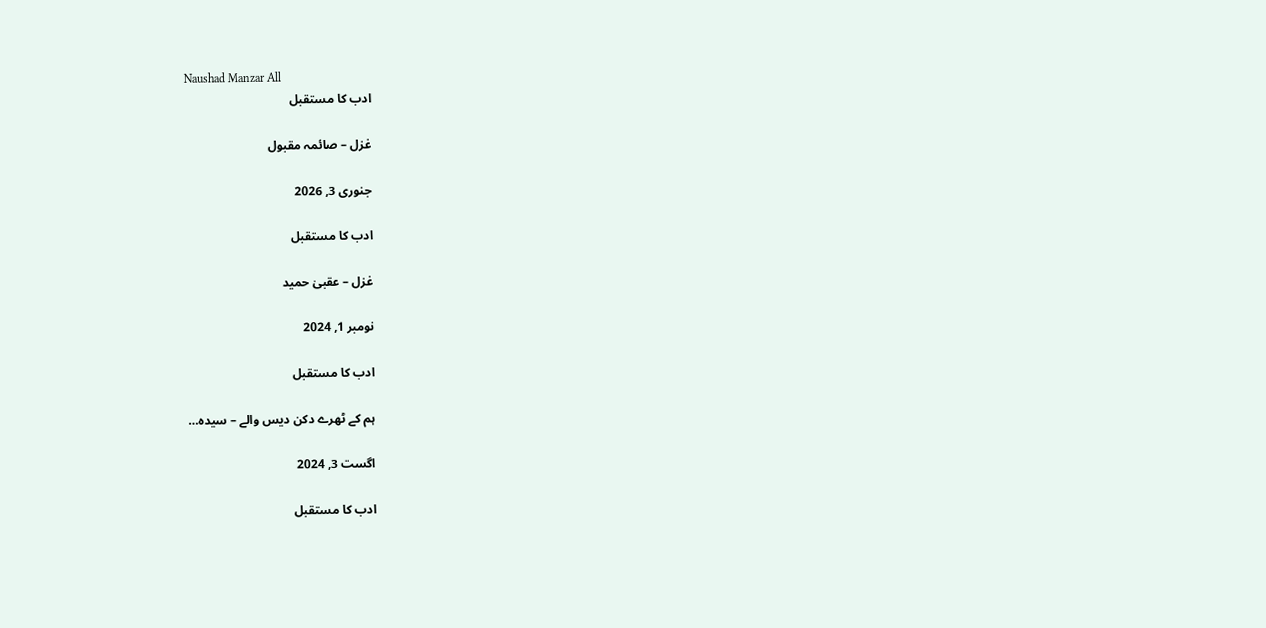Naushad Manzar All
      ادب کا مستقبل

      غزل – صائمہ مقبول

      جنوری 3, 2026

      ادب کا مستقبل

      غزل – عقبیٰ حمید

      نومبر 1, 2024

      ادب کا مستقبل

      ہم کے ٹھرے دکن دیس والے – سیدہ…

      اگست 3, 2024

      ادب کا مستقبل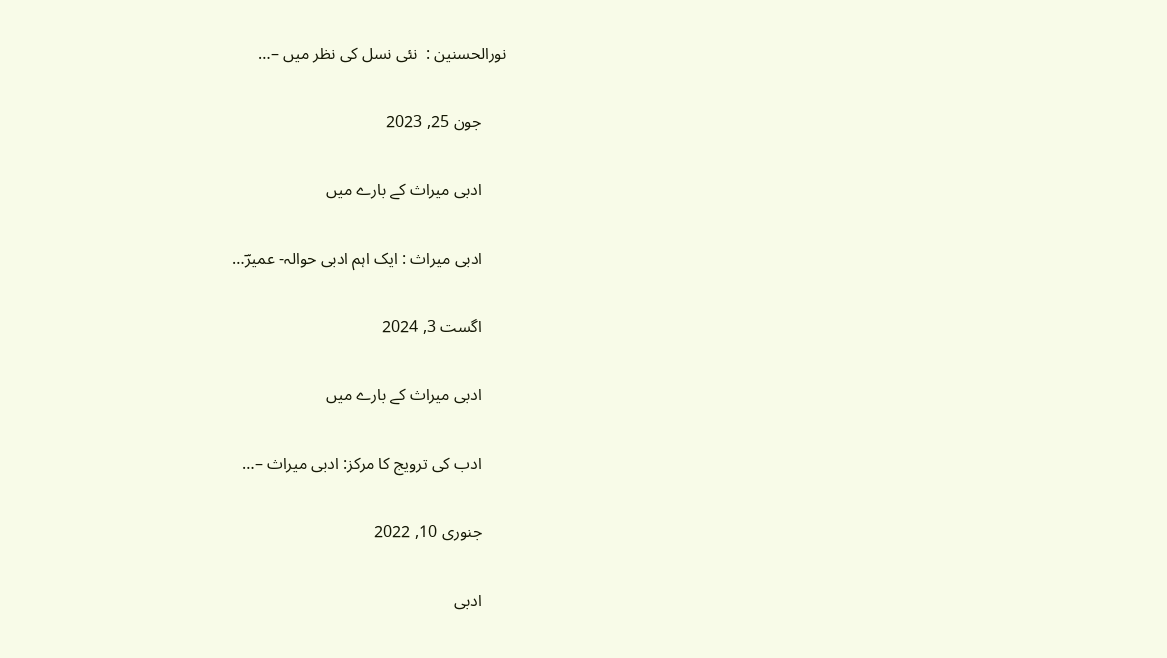نورالحسنین :  نئی نسل کی نظر میں –…

      جون 25, 2023

      ادبی میراث کے بارے میں

      ادبی میراث : ایک اہم ادبی حوالہ- عمیرؔ…

      اگست 3, 2024

      ادبی میراث کے بارے میں

      ادب کی ترویج کا مرکز: ادبی میراث –…

      جنوری 10, 2022

      ادبی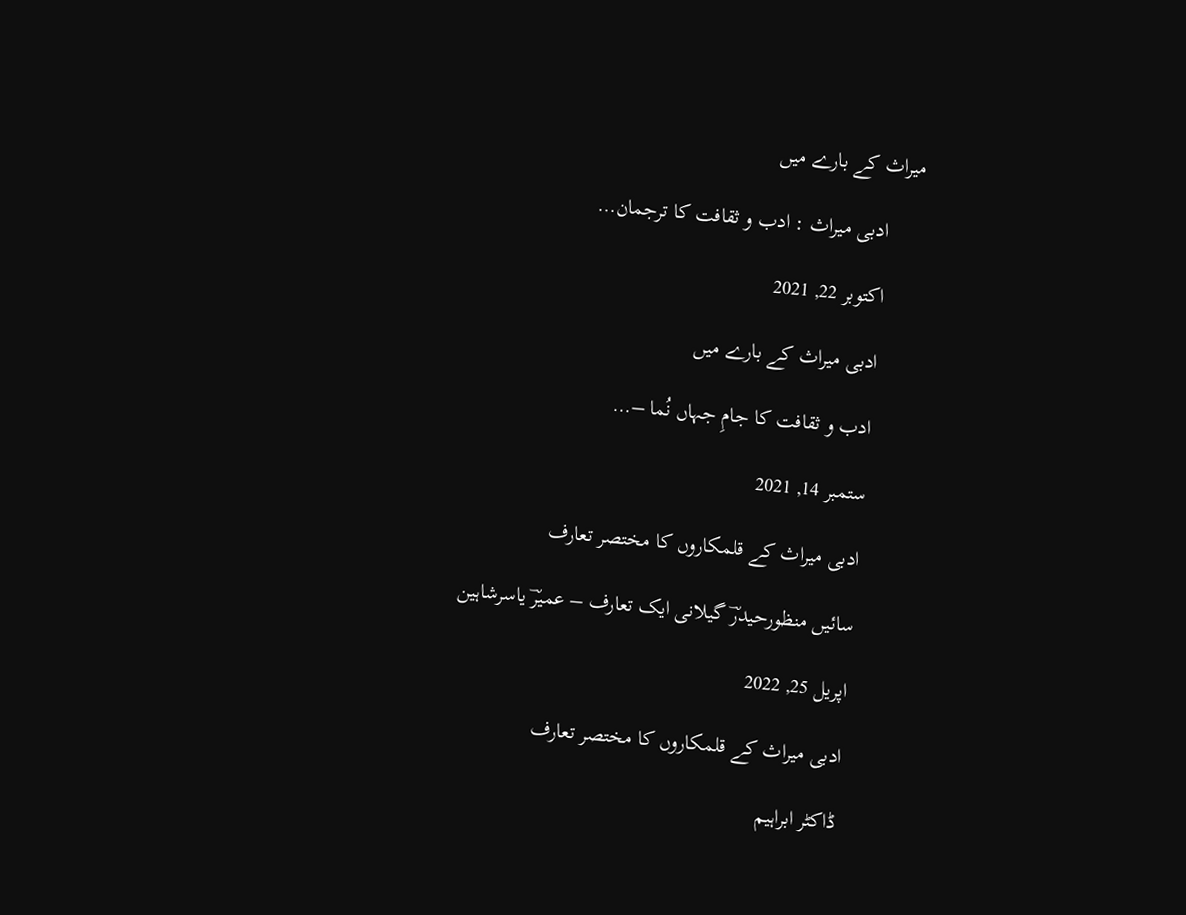میراث کے بارے میں

      ادبی میراث : ادب و ثقافت کا ترجمان…

      اکتوبر 22, 2021

      ادبی میراث کے بارے میں

      ادب و ثقافت کا جامِ جہاں نُما –…

      ستمبر 14, 2021

      ادبی میراث کے قلمکاروں کا مختصر تعارف

      سائیں منظورحیدرؔ گیلانی ایک تعارف – عمیرؔ یاسرشاہین

      اپریل 25, 2022

      ادبی میراث کے قلمکاروں کا مختصر تعارف

      ڈاکٹر ابراہیم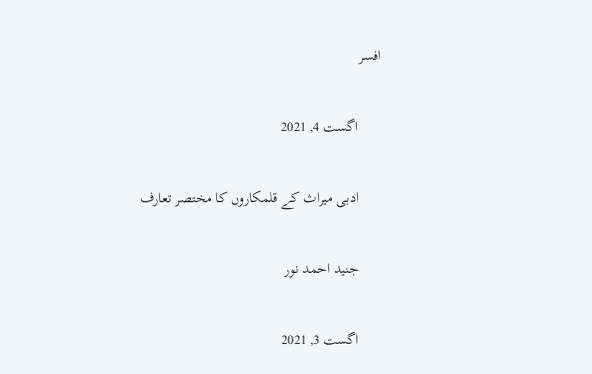افسر

      اگست 4, 2021

      ادبی میراث کے قلمکاروں کا مختصر تعارف

      جنید احمد نور

      اگست 3, 2021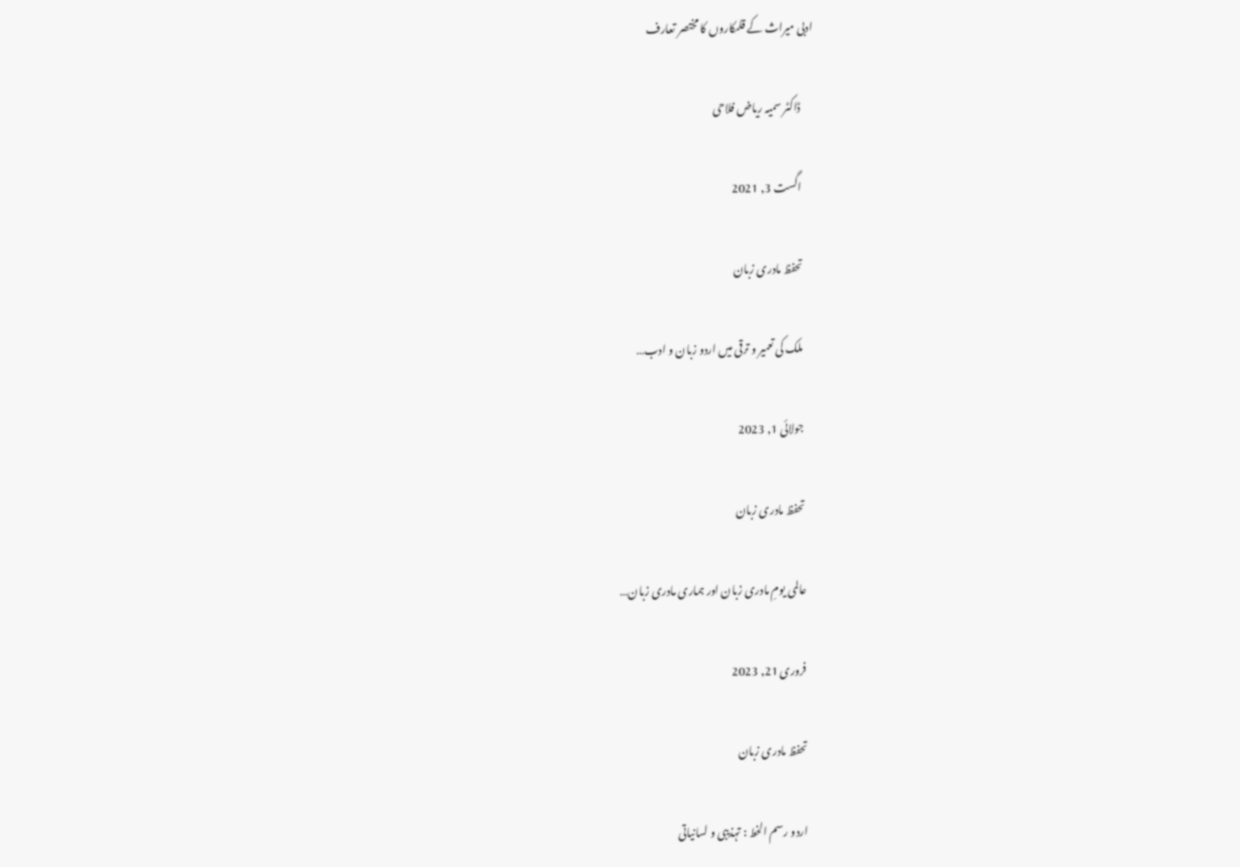ادبی میراث کے قلمکاروں کا مختصر تعارف

      ڈاکٹر سمیہ ریاض فلاحی

      اگست 3, 2021

      تحفظ مادری زبان

      ملک کی تعمیر و ترقی میں اردو زبان و ادب…

      جولائی 1, 2023

      تحفظ مادری زبان

      عالمی یومِ مادری زبان اور ہماری مادری زبان…

      فروری 21, 2023

      تحفظ مادری زبان

      اردو رسم الخط : تہذیبی و لسانیاتی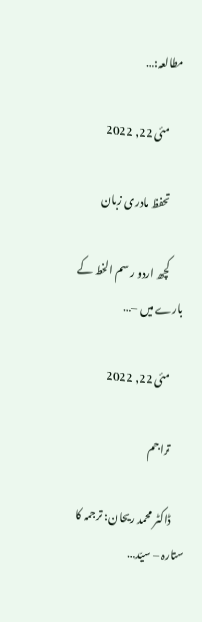مطالعہ:…

      مئی 22, 2022

      تحفظ مادری زبان

      کچھ اردو رسم الخط کے بارے میں –…

      مئی 22, 2022

      تراجم

      ڈاکٹر محمد ریحان: ترجمہ کا ستارہ – سیّد…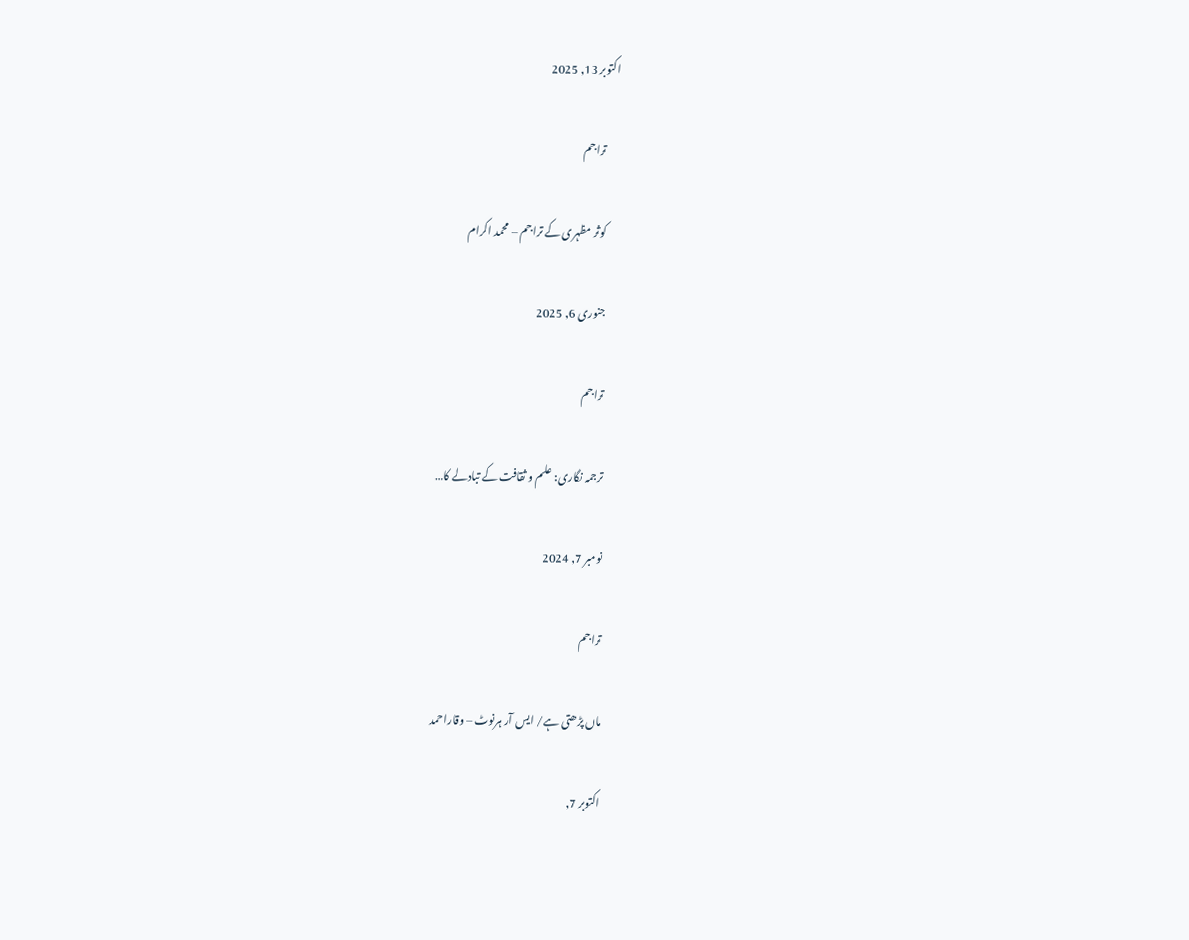اکتوبر 13, 2025

      تراجم

      کوثر مظہری کے تراجم – محمد اکرام

      جنوری 6, 2025

      تراجم

      ترجمہ نگاری: علم و ثقافت کے تبادلے کا…

      نومبر 7, 2024

      تراجم

      ماں پڑھتی ہے/ ایس آر ہرنوٹ – وقاراحمد

      اکتوبر 7,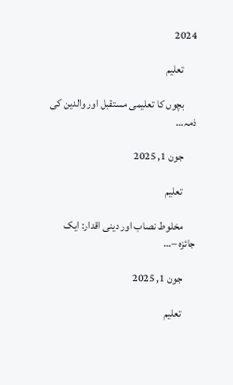2024

      تعلیم

      بچوں کا تعلیمی مستقبل اور والدین کی ذمہ…

      جون 1, 2025

      تعلیم

      مخلوط نصاب اور دینی اقدار: ایک جائزہ –…

      جون 1, 2025

      تعلیم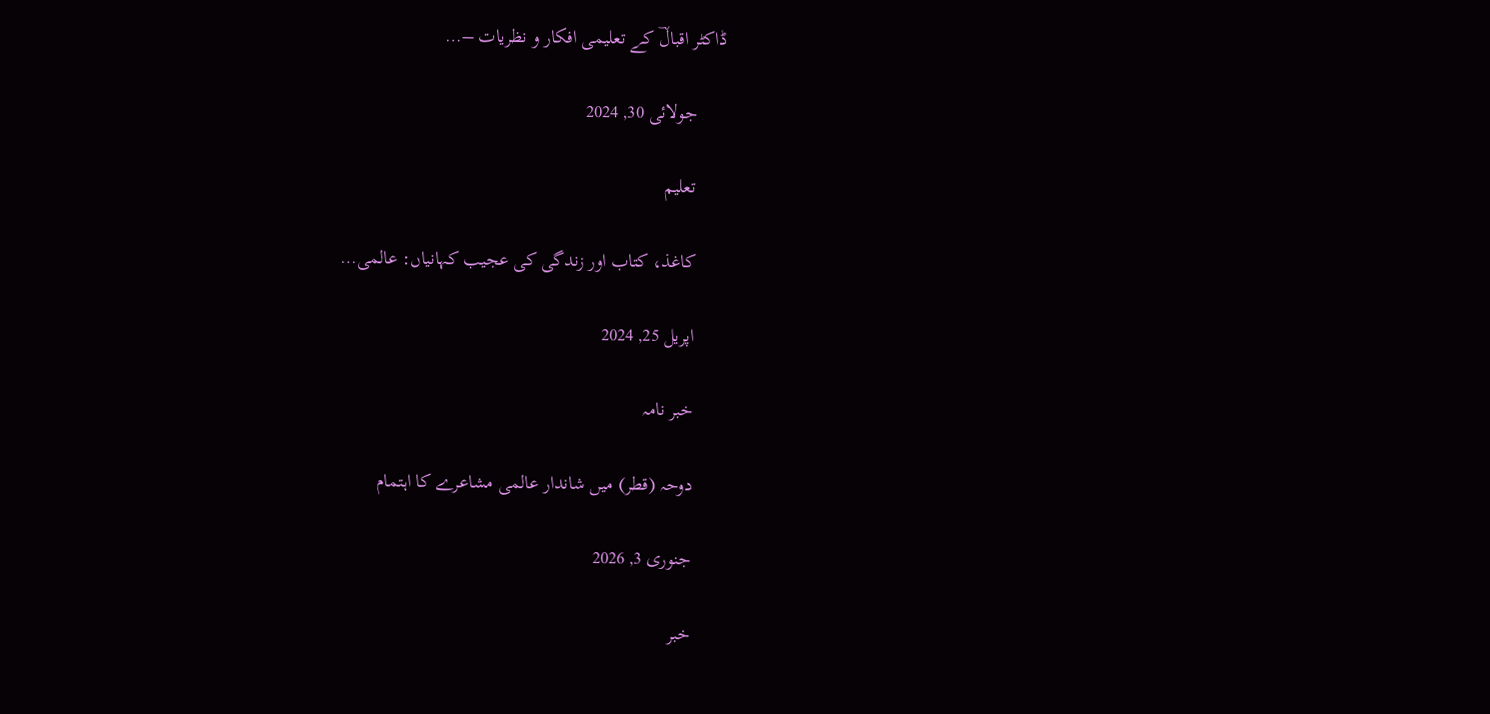ڈاکٹر اقبالؔ کے تعلیمی افکار و نظریات –…

      جولائی 30, 2024

      تعلیم

      کاغذ، کتاب اور زندگی کی عجیب کہانیاں: عالمی…

      اپریل 25, 2024

      خبر نامہ

      دوحہ (قطر) میں شاندار عالمی مشاعرے کا اہتمام

      جنوری 3, 2026

      خبر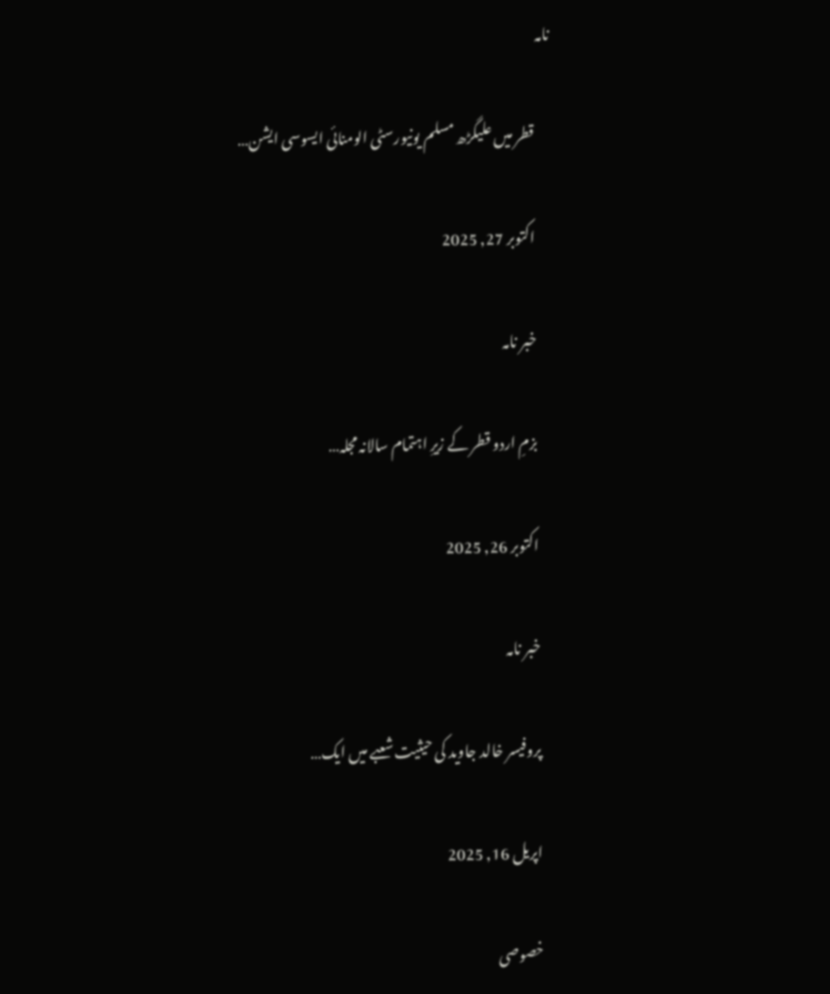نامہ

      قطر میں علیگڑھ مسلم یونیورسٹی الومنائی ایسوسی ایشن…

      اکتوبر 27, 2025

      خبر نامہ

      بزمِ اردو قطر کے زیرِ اہتمام سالانہ مجلہ…

      اکتوبر 26, 2025

      خبر نامہ

      پروفیسر خالد جاوید کی حیثیت شعبے میں ایک…

      اپریل 16, 2025

      خصوصی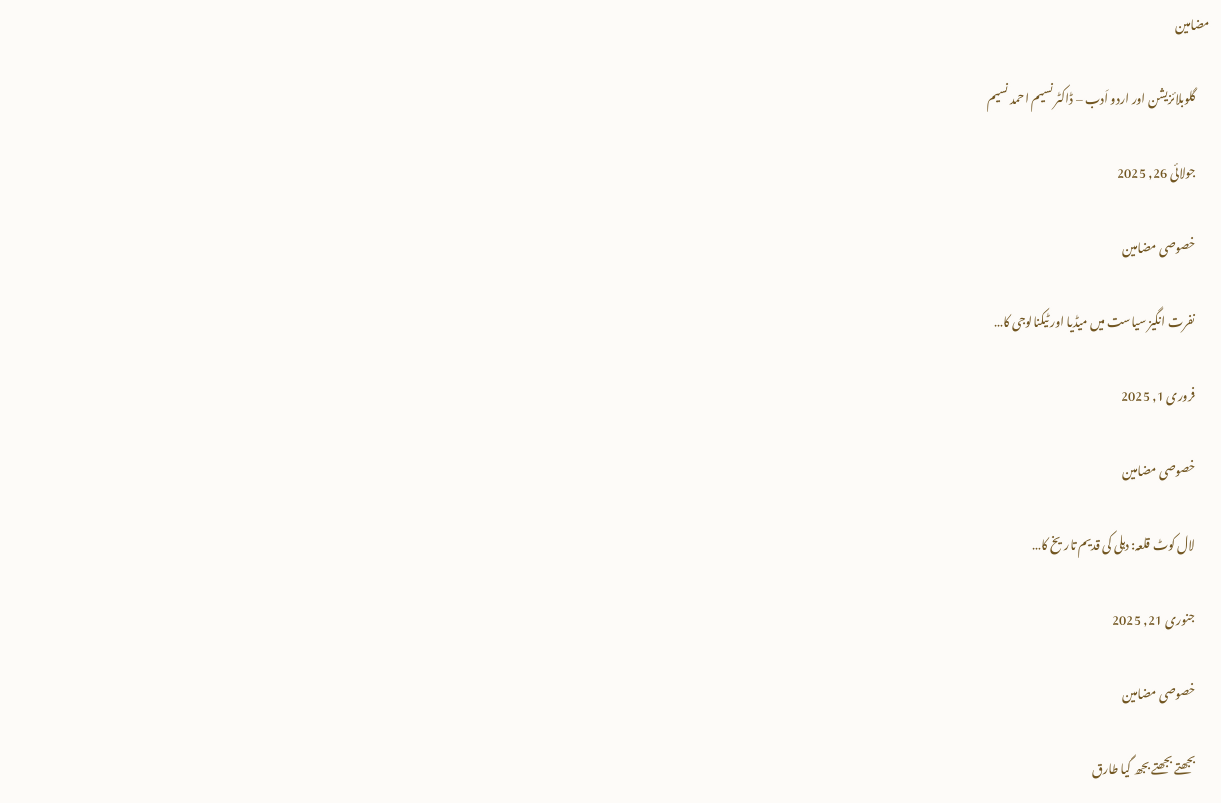مضامین

      گلوبلائزیشن اور اردو اَدب – ڈاکٹر نسیم احمد نسیم

      جولائی 26, 2025

      خصوصی مضامین

      نفرت انگیز سیاست میں میڈیا اور ٹیکنالوجی کا…

      فروری 1, 2025

      خصوصی مضامین

      لال کوٹ قلعہ: دہلی کی قدیم تاریخ کا…

      جنوری 21, 2025

      خصوصی مضامین

      بجھتے بجھتے بجھ گیا طارق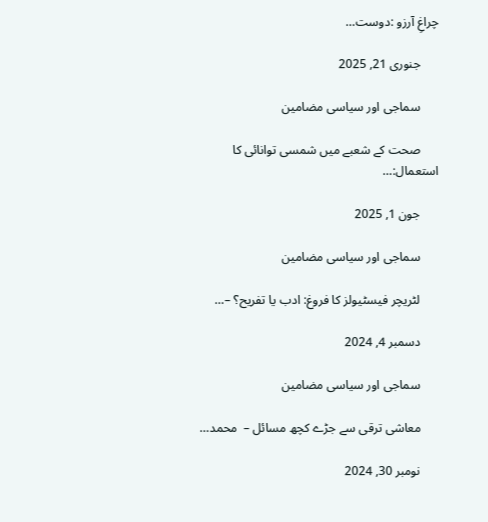چراغِ آرزو :دوست…

      جنوری 21, 2025

      سماجی اور سیاسی مضامین

      صحت کے شعبے میں شمسی توانائی کا استعمال:…

      جون 1, 2025

      سماجی اور سیاسی مضامین

      لٹریچر فیسٹیولز کا فروغ: ادب یا تفریح؟ –…

      دسمبر 4, 2024

      سماجی اور سیاسی مضامین

      معاشی ترقی سے جڑے کچھ مسائل –  محمد…

      نومبر 30, 2024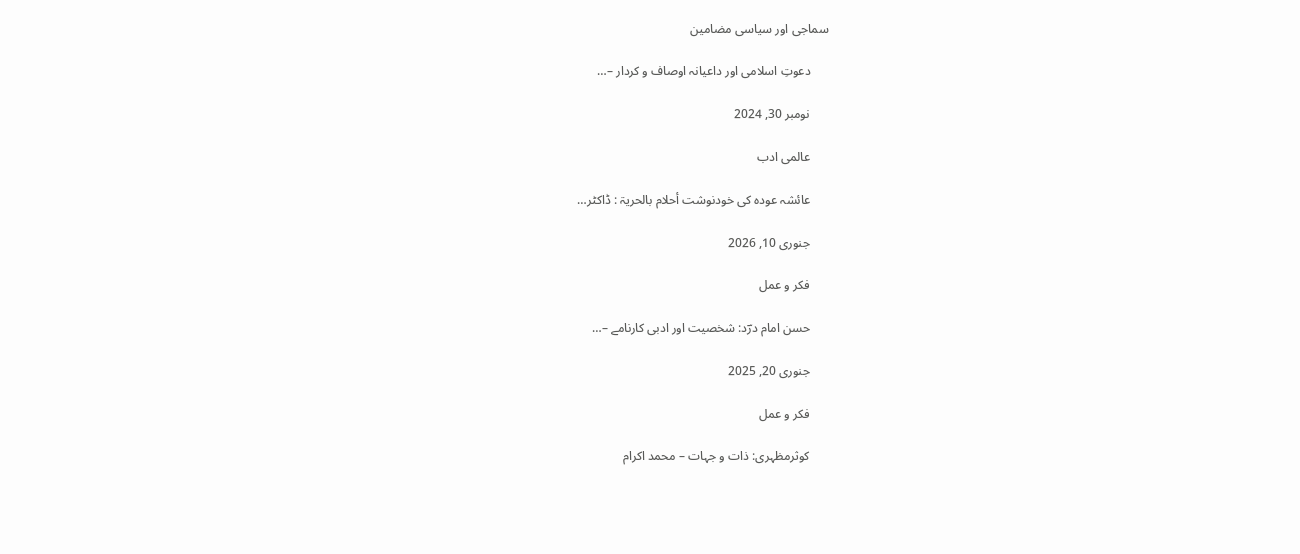سماجی اور سیاسی مضامین

      دعوتِ اسلامی اور داعیانہ اوصاف و کردار –…

      نومبر 30, 2024

      عالمی ادب

      عائشہ عودہ کی خودنوشت أحلام بالحریۃ : ڈاکٹر…

      جنوری 10, 2026

      فکر و عمل

      حسن امام درؔد: شخصیت اور ادبی کارنامے –…

      جنوری 20, 2025

      فکر و عمل

      کوثرمظہری: ذات و جہات – محمد اکرام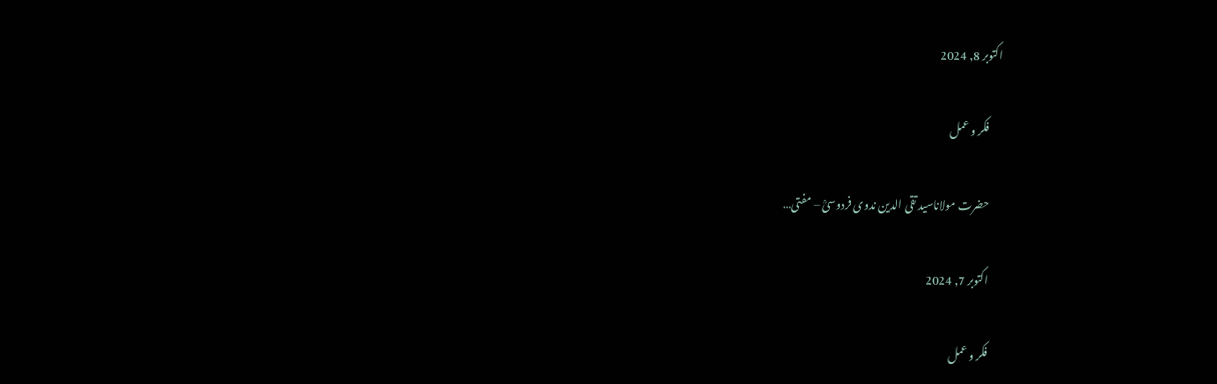اکتوبر 8, 2024

      فکر و عمل

      حضرت مولاناسید تقی الدین ندوی فردوسیؒ – مفتی…

      اکتوبر 7, 2024

      فکر و عمل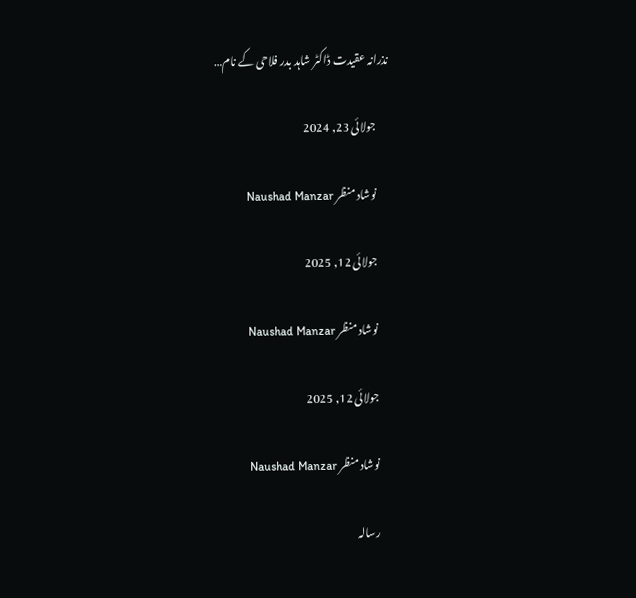نذرانہ عقیدت ڈاکٹر شاہد بدر فلاحی کے نام…

      جولائی 23, 2024

      نوشاد منظر Naushad Manzar

      جولائی 12, 2025

      نوشاد منظر Naushad Manzar

      جولائی 12, 2025

      نوشاد منظر Naushad Manzar

      رسالہ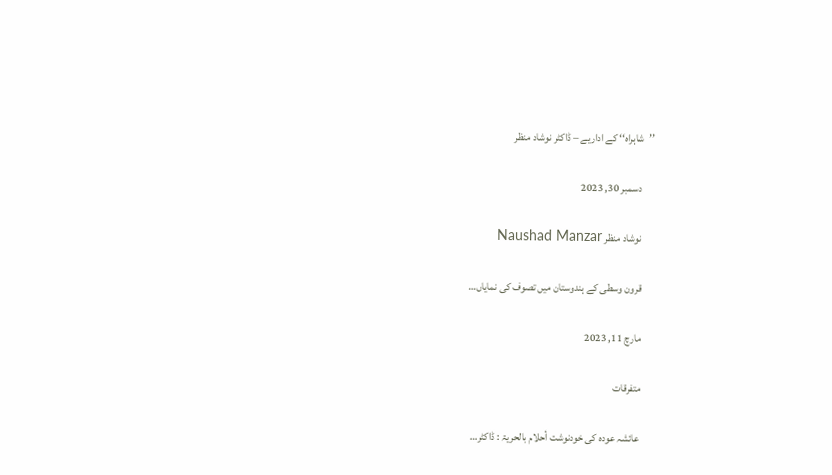’’شاہراہ‘‘ کے اداریے – ڈاکٹر نوشاد منظر

      دسمبر 30, 2023

      نوشاد منظر Naushad Manzar

      قرون وسطی کے ہندوستان میں تصوف کی نمایاں…

      مارچ 11, 2023

      متفرقات

      عائشہ عودہ کی خودنوشت أحلام بالحریۃ : ڈاکٹر…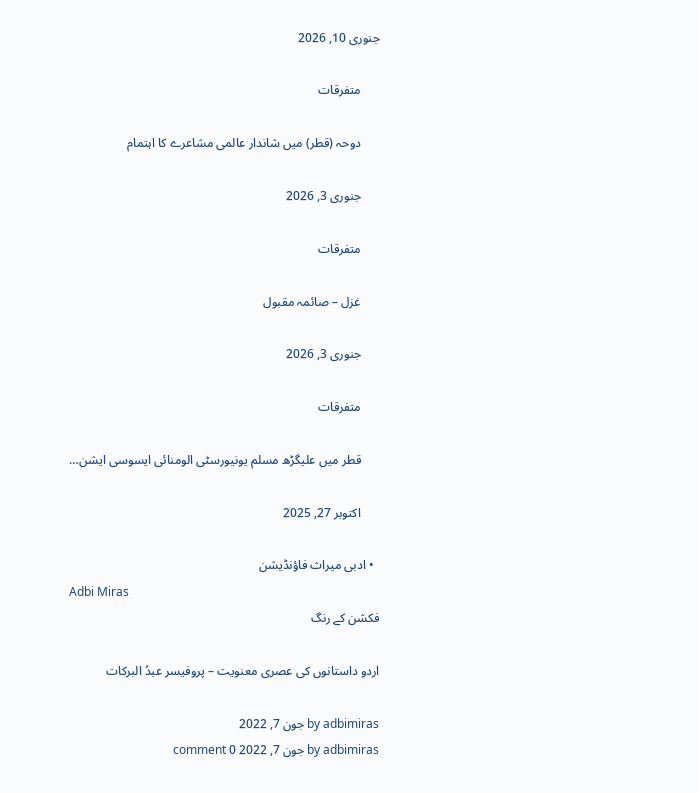جنوری 10, 2026

      متفرقات

      دوحہ (قطر) میں شاندار عالمی مشاعرے کا اہتمام

      جنوری 3, 2026

      متفرقات

      غزل – صائمہ مقبول

      جنوری 3, 2026

      متفرقات

      قطر میں علیگڑھ مسلم یونیورسٹی الومنائی ایسوسی ایشن…

      اکتوبر 27, 2025

  • ادبی میراث فاؤنڈیشن
Adbi Miras
فکشن کے رنگ

اردو داستانوں کی عصری معنویت – پروفیسر عبدُ البرکات

by adbimiras جون 7, 2022
by adbimiras جون 7, 2022 0 comment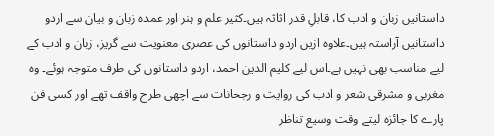داستانیں زبان و ادب کا، قابلِ قدر اثاثہ ہیں۔کثیر علم و ہنر اور عمدہ زبان و بیان سے اردو داستانیں آراستہ ہیں۔علاوہ ازیں اردو داستانوں کی عصری معنویت سے گریز، زبان و ادب کے لیے مناسب بھی نہیں ہے۔اس لیے کلیم الدین احمد، اردو داستانوں کی طرف متوجہ ہوئے۔ وہ مغربی و مشرقی شعر و ادب کی روایت و رجحانات سے اچھی طرح واقف تھے اور کسی فن پارے کا جائزہ لیتے وقت وسیع تناظر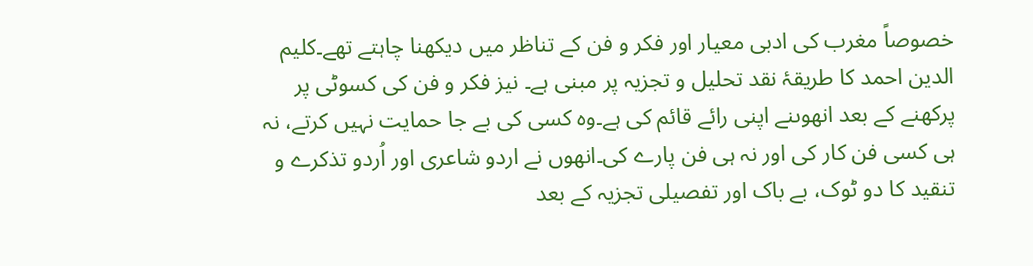خصوصاً مغرب کی ادبی معیار اور فکر و فن کے تناظر میں دیکھنا چاہتے تھے۔کلیم الدین احمد کا طریقۂ نقد تحلیل و تجزیہ پر مبنی ہے۔ نیز فکر و فن کی کسوٹی پر پرکھنے کے بعد انھوںنے اپنی رائے قائم کی ہے۔وہ کسی کی بے جا حمایت نہیں کرتے، نہ ہی کسی فن کار کی اور نہ ہی فن پارے کی۔انھوں نے اردو شاعری اور اُردو تذکرے و تنقید کا دو ٹوک، بے باک اور تفصیلی تجزیہ کے بعد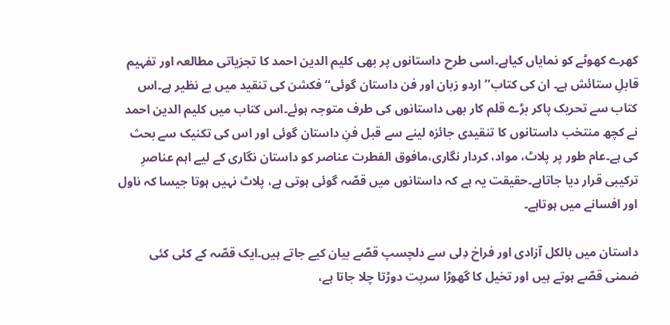کھرے کھوٹے کو نمایاں کیاہے۔اسی طرح داستانوں پر بھی کلیم الدین احمد کا تجزیاتی مطالعہ اور تفہیم قابلِ ستائش ہے۔ ان کی کتاب’’اردو زبان اور فن داستان گوئی‘‘فکشن کی تنقید میں بے نظیر ہے۔اس کتاب سے تحریک پاکر بڑے قلم کار بھی داستانوں کی طرف متوجہ ہوئے۔اس کتاب میں کلیم الدین احمد نے کچھ منتخب داستانوں کا تنقیدی جائزہ لینے سے قبل فنِ داستان گوئی اور اس کی تکنیک سے بحث کی ہے۔عام طور پر پلاٹ، مواد، کردار نگاری،مافوق الفطرت عناصر کو داستان نگاری کے لیے اہم عناصرِ ترکیبی قرار دیا جاتاہے۔حقیقت یہ ہے کہ داستانوں میں قصّہ گوئی ہوتی ہے، پلاٹ نہیں ہوتا جیسا کہ ناول اور افسانے میں ہوتاہے۔

داستان میں بالکل آزادی اور فراخ دِلی سے دلچسپ قصّے بیان کیے جاتے ہیں۔ایک قصّہ کے کئی کئی ضمنی قصّے ہوتے ہیں اور تخیل کا گھوڑا سرپت دوڑتا چلا جاتا ہے،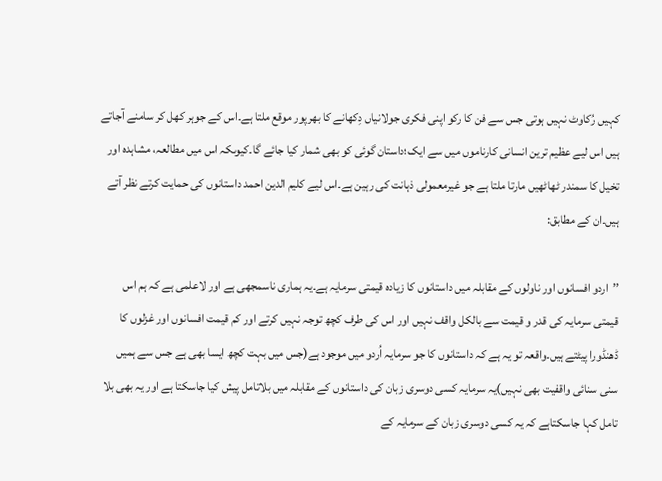کہیں رُکاوٹ نہیں ہوتی جس سے فن کا رکو اپنی فکری جولانیاں دِکھانے کا بھرپور موقع ملتا ہے۔اس کے جوہر کھل کر سامنے آجاتے ہیں اس لیے عظیم ترین انسانی کارناموں میں سے ایک؛داستان گوئی کو بھی شمار کیا جائے گا۔کیوںکہ اس میں مطالعہ، مشاہدہ اور تخیل کا سمندر ٹھاٹھیں مارتا ملتا ہے جو غیرمعمولی ذہانت کی رہین ہے۔اس لیے کلیم الدین احمد داستانوں کی حمایت کرتے نظر آتے ہیں۔ان کے مطابق:

’’اردو افسانوں اور ناولوں کے مقابلہ میں داستانوں کا زیادہ قیمتی سرمایہ ہے۔یہ ہماری ناسمجھی ہے اور لاعلمی ہے کہ ہم اس قیمتی سرمایہ کی قدر و قیمت سے بالکل واقف نہیں اور اس کی طرف کچھ توجہ نہیں کرتے اور کم قیمت افسانوں اور غزلوں کا ڈھنڈورا پیٹتے ہیں۔واقعہ تو یہ ہے کہ داستانوں کا جو سرمایہ اُردو میں موجود ہے(جس میں بہت کچھ ایسا بھی ہے جس سے ہمیں سنی سنائی واقفیت بھی نہیں)یہ سرمایہ کسی دوسری زبان کی داستانوں کے مقابلہ میں بلاتامل پیش کیا جاسکتا ہے اور یہ بھی بلا تامل کہا جاسکتاہے کہ یہ کسی دوسری زبان کے سرمایہ کے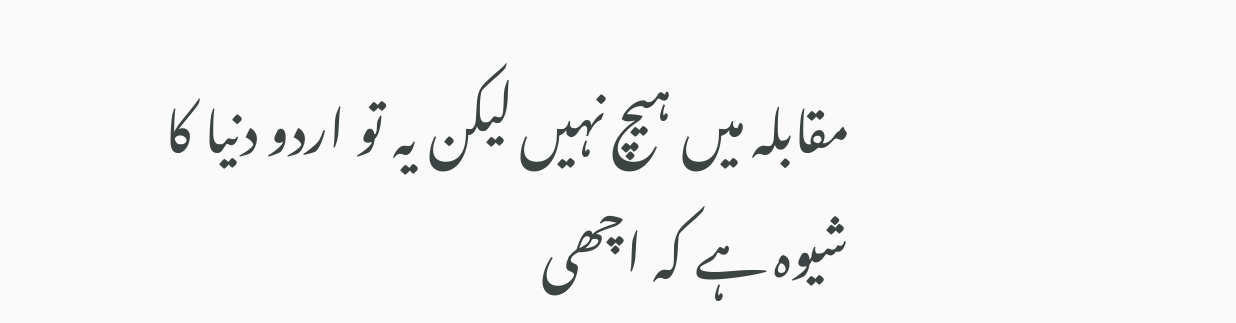مقابلہ میں ہیچ نہیں لیکن یہ تو اردو دنیا کا شیوہ ہے کہ اچھی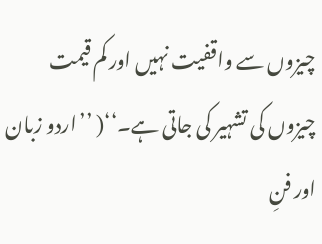چیزوں سے واقفیت نہیں اور کم قیمت چیزوں کی تشہیر کی جاتی ہے۔‘‘( ’’اردو زبان اور فنِ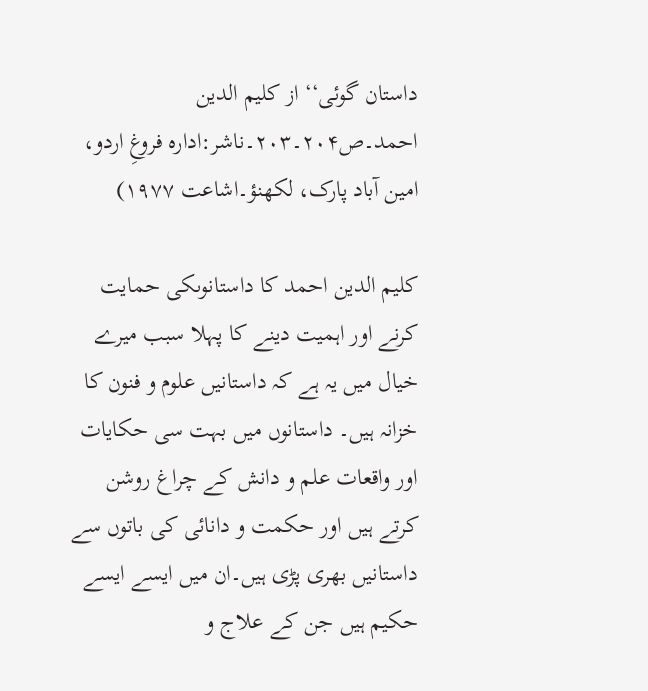داستان گوئی‘‘ از کلیم الدین احمد۔ص۲۰۴۔۲۰۳۔ناشر:ادارہ فروغِ اردو، امین آباد پارک، لکھنؤ۔اشاعت ۱۹۷۷)

کلیم الدین احمد کا داستانوںکی حمایت کرنے اور اہمیت دینے کا پہلا سبب میرے خیال میں یہ ہے کہ داستانیں علوم و فنون کا خزانہ ہیں۔ داستانوں میں بہت سی حکایات اور واقعات علم و دانش کے چراغ روشن کرتے ہیں اور حکمت و دانائی کی باتوں سے داستانیں بھری پڑی ہیں۔ان میں ایسے ایسے حکیم ہیں جن کے علاج و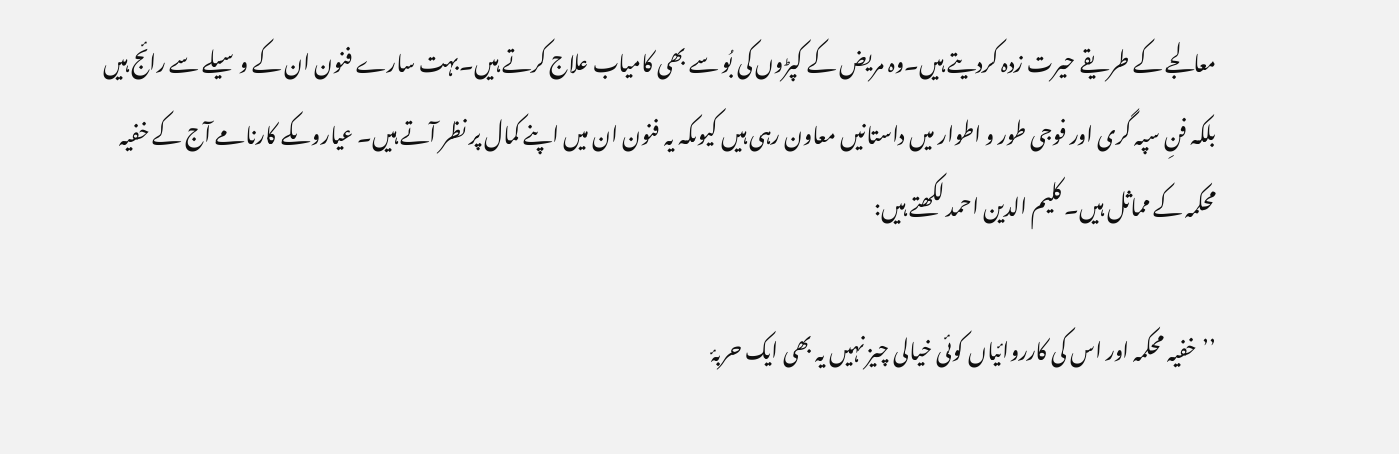معالجے کے طریقے حیرت زدہ کردیتے ہیں۔وہ مریض کے کپڑوں کی بُو سے بھی کامیاب علاج کرتے ہیں۔بہت سارے فنون ان کے وسیلے سے رائج ہیں بلکہ فنِ سپہ گری اور فوجی طور و اطوار میں داستانیں معاون رہی ہیں کیوںکہ یہ فنون ان میں اپنے کمال پر نظر آتے ہیں۔ عیاروںکے کارنامے آج کے خفیہ محکمہ کے مماثل ہیں۔ کلیم الدین احمد لکھتے ہیں:

’’خفیہ محکمہ اور اس کی کارروائیاں کوئی خیالی چیز نہیں یہ بھی ایک حربۂ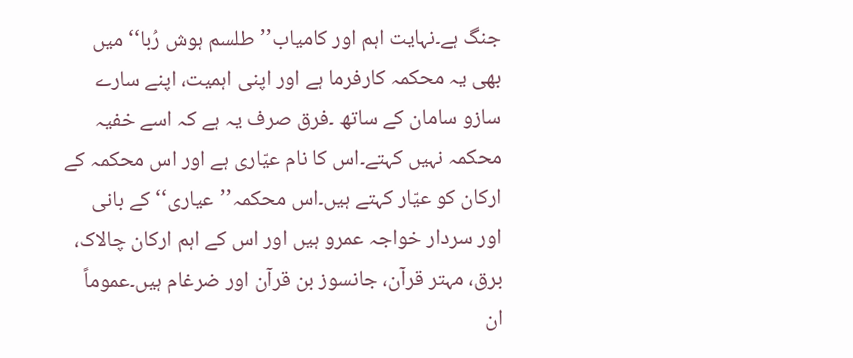جنگ ہے۔نہایت اہم اور کامیاب’’طلسم ہوش رُبا‘‘ میں بھی یہ محکمہ کارفرما ہے اور اپنی اہمیت، اپنے سارے سازو سامان کے ساتھ ۔فرق صرف یہ ہے کہ اسے خفیہ محکمہ نہیں کہتے۔اس کا نام عیّاری ہے اور اس محکمہ کے ارکان کو عیّار کہتے ہیں۔اس محکمہ’’عیاری‘‘ کے بانی اور سردار خواجہ عمرو ہیں اور اس کے اہم ارکان چالاک، برق، مہتر قرآن، جانسوز بن قرآن اور ضرغام ہیں۔عموماً ان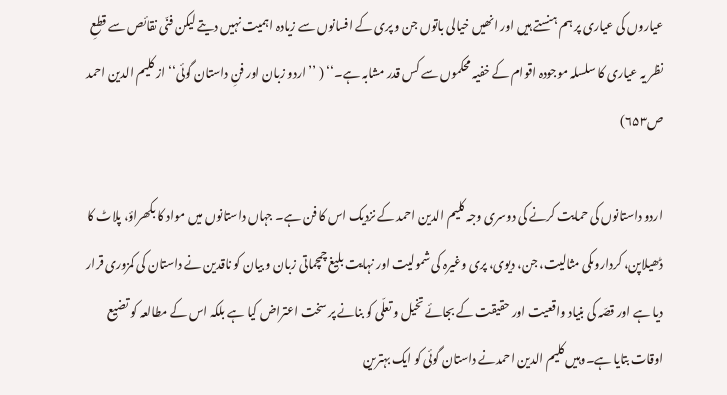عیاروں کی عیاری پر ہم ہنستے ہیں اور انھیں خیالی باتوں جن و پری کے افسانوں سے زیادہ اہمیت نہیں دیتے لیکن فنّی نقائص سے قطعِ نظر یہ عیاری کا سلسلہ موجودہ اقوام کے خفیہ محکموں سے کس قدر مشابہ ہے۔‘‘ ( ’’اردو زبان اور فنِ داستان گوئی‘‘ از کلیم الدین احمد ص۶۵۳)

اردو داستانوں کی حمایت کرنے کی دوسری وجہ کلیم الدین احمد کے نزدیک اس کا فن ہے۔ جہاں داستانوں میں مواد کا بکھراؤ، پلاٹ کا ڈھیلاپن، کرداروںکی مثالیت، جن، دیوی، پری وغیرہ کی شمولیت اور نہایت بلیغ چمچماتی زبان و بیان کو ناقدین نے داستان کی کمزوری قرار دیا ہے اور قصّہ کی بنیاد واقعیت اور حقیقت کے بجائے تخیل و تعلّی کو بنانے پر سخت اعتراض کیا ہے بلکہ اس کے مطالعہ کو تضیع اوقات بتایا ہے۔وہیں کلیم الدین احمدنے داستان گوئی کو ایک بہترین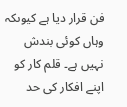فن قرار دیا ہے کیوںکہ وہاں کوئی بندش نہیں ہے۔ قلم کار کو اپنے افکار کی حد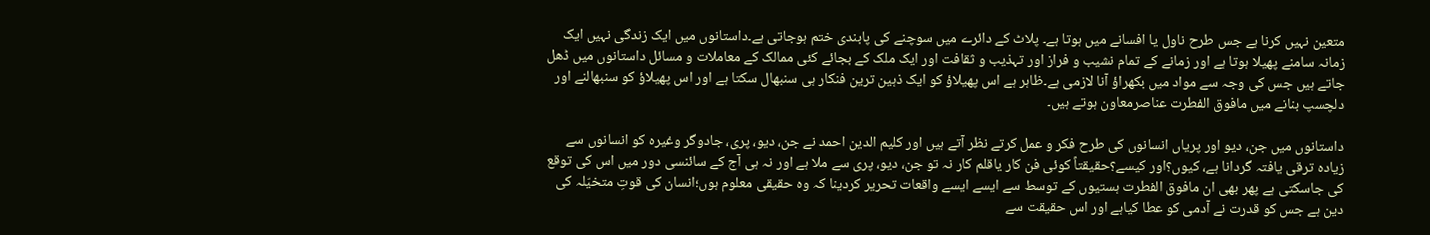متعین نہیں کرنا ہے جس طرح ناول یا افسانے میں ہوتا ہے۔ پلاٹ کے دائرے میں سوچنے کی پابندی ختم ہوجاتی ہے۔داستانوں میں ایک زندگی نہیں ایک زمانہ سامنے پھیلا ہوتا ہے اور زمانے کے تمام نشیب و فراز اور تہذیب و ثقافت اور ایک ملک کے بجائے کئی ممالک کے معاملات و مسائل داستانوں میں ڈھل جاتے ہیں جس کی وجہ سے مواد میں بکھراؤ آنا لازمی ہے۔ظاہر ہے اس پھیلاؤ کو ایک ذہین ترین فنکار ہی سنبھال سکتا ہے اور اس پھیلاؤ کو سنبھالنے اور دلچسپ بنانے میں مافوق الفطرت عناصرمعاون ہوتے ہیں۔

داستانوں میں جن، دیو اور پریاں انسانوں کی طرح فکر و عمل کرتے نظر آتے ہیں اور کلیم الدین احمد نے جن، دیو، پری، جادوگر وغیرہ کو انسانوں سے زیادہ ترقی یافتہ گردانا ہے، کیوں؟اور کیسے؟حقیقتاً کوئی فن کار یاقلم کار نہ تو جن، دیو، پری سے ملا ہے اور نہ ہی آج کے سائنسی دور میں اس کی توقع کی جاسکتی ہے پھر بھی ان مافوق الفطرت ہستیوں کے توسط سے ایسے ایسے واقعات تحریر کردینا کہ وہ حقیقی معلوم ہوں؛انسان کی قوتِ متخیّلہ کی دین ہے جس کو قدرت نے آدمی کو عطا کیاہے اور اس حقیقت سے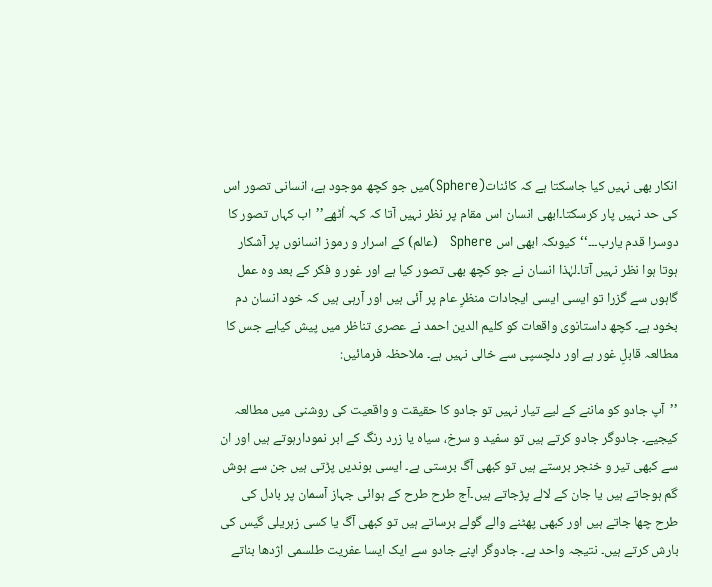انکار بھی نہیں کیا جاسکتا ہے کہ کائنات(Sphere)میں جو کچھ موجود ہے، انسانی تصور اس کی حد نہیں پار کرسکتا۔ابھی انسان اس مقام پر نظر نہیں آتا کہ کہہ اُٹھے’’اب کہاں تصور کا دوسرا قدم یارب۔۔۔‘‘کیوںکہ ابھی اس Sphere   (عالم) کے اسرار و رموز انسانوں پر آشکار ہوتا ہوا نظر نہیں آتا۔لہٰذا انسان نے جو کچھ بھی تصور کیا ہے اور غور و فکر کے بعد وہ عمل گاہوں سے گزرا تو ایسی ایسی ایجادات منظرِ عام پر آئی ہیں اور آرہی ہیں کہ خود انسان دم بخود ہے۔ کچھ داستانوی واقعات کو کلیم الدین احمد نے عصری تناظر میں پیش کیاہے جس کا مطالعہ قابلِ غور ہے اور دلچسپی سے خالی نہیں ہے۔ ملاحظہ فرمائیں:

’’آپ جادو کو ماننے کے لیے تیار نہیں تو جادو کا حقیقت و واقعیت کی روشنی میں مطالعہ کیجیے۔ جادوگر جادو کرتے ہیں تو سفید و سرخ، سیاہ یا زرد رنگ کے ابر نمودارہوتے ہیں اور ان سے کبھی تیر و خنجر برستے ہیں تو کبھی آگ برستی ہے۔ ایسی بوندیں پڑتی ہیں جن سے ہوش گم ہوجاتے ہیں یا جان کے لالے پڑجاتے ہیں۔آج طرح طرح کے ہوائی جہاز آسمان پر بادل کی طرح چھا جاتے ہیں اور کبھی پھٹنے والے گولے برساتے ہیں تو کبھی آگ یا کسی زہریلی گیس کی بارش کرتے ہیں۔ نتیجہ واحد ہے۔ جادوگر اپنے جادو سے ایک ایسا عفریت طلسمی اژدھا بناتے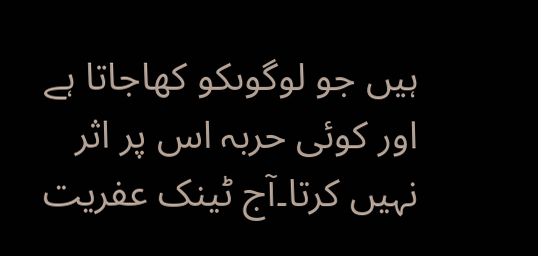ہیں جو لوگوںکو کھاجاتا ہے اور کوئی حربہ اس پر اثر نہیں کرتا۔آج ٹینک عفریت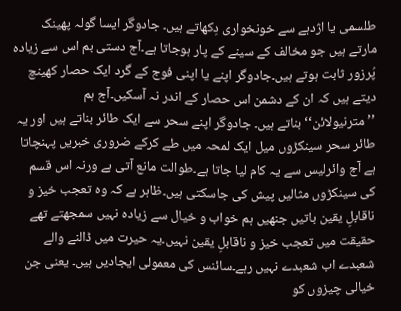طلسمی یا اژدہے سے خونخواری دِکھاتے ہیں۔ جادوگر ایسا گولہ پھینک مارتے ہیں جو مخالف کے سینے کے پار ہوجاتا ہے۔آج دستی بم اس سے زیادہ پُرزور ثابت ہوتے ہیں۔جادوگر اپنے یا اپنی فوج کے گرد ایک حصار کھینچ دیتے ہیں کہ ان کے دشمن اس حصار کے اندر نہ آسکیں۔آج ہم ’’مترنیولائن‘‘ بناتے ہیں۔ جادوگر اپنے سحر سے ایک طائر بناتے ہیں اور یہ طائر سحر سینکڑوں میل ایک لمحہ میں طے کرکے ضروری خبریں پہنچاتا ہے آج وائرلیس سے یہ کام لیا جاتا ہے۔طوالت مانع آتی ہے ورنہ اس قسم کی سینکڑوں مثالیں پیش کی جاسکتی ہیں۔ظاہر ہے کہ وہ تعجب خیز و ناقابلِ یقین باتیں جنھیں ہم خواب و خیال سے زیادہ نہیں سمجھتے تھے حقیقت میں تعجب خیز و ناقابلِ یقین نہیں۔یہ حیرت میں ڈالنے والے شعبدے اب شعبدے نہیں رہے۔سائنس کی معمولی ایجادیں ہیں۔ یعنی جن خیالی چیزوں کو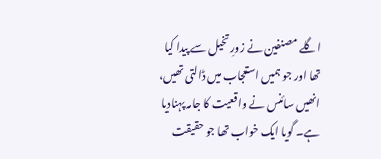اگلے مصنفین نے زورِ تخیل سے پیدا کیا تھا اور جو ہمیں استعجاب میں ڈالتی تھیں، انھیں سائنس نے واقعیت کا جامہ پہنادیا ہے۔ گویا ایک خواب تھا جو حقیقت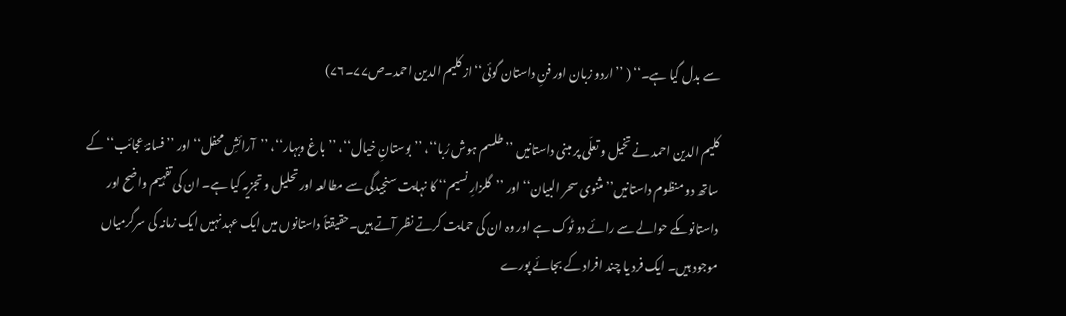سے بدل گیا ہے۔‘‘ ( ’’اردو زبان اور فنِ داستان گوئی‘‘ از کلیم الدین احمد۔ص۷۷۔۷۶)

کلیم الدین احمد نے تخیل و تعلّی پر مبنی داستانیں ’’طلسم ہوش رُبا‘‘، ’’بوستانِ خیال‘‘، ’’باغ وبہار‘‘، ’’آرائشِ محفل‘‘ اور ’’فسانۂ عجائب‘‘ کے ساتھ دو منظوم داستانیں’’مثنوی سحر البیان‘‘ اور ’’گلزارِ نسیم‘‘ کا نہایت سنجیدگی سے مطالعہ اور تحلیل و تجزیہ کیا ہے۔ ان کی تفہیم واضح اور داستانوںکے حوالے سے رائے دو ٹوک ہے اور وہ ان کی حمایت کرتے نظر آتے ہیں۔حقیقتاً داستانوں میں ایک عہد نہیں ایک زمانہ کی سرگرمیاں موجود ہیں۔ ایک فرد یا چند افراد کے بجائے پورے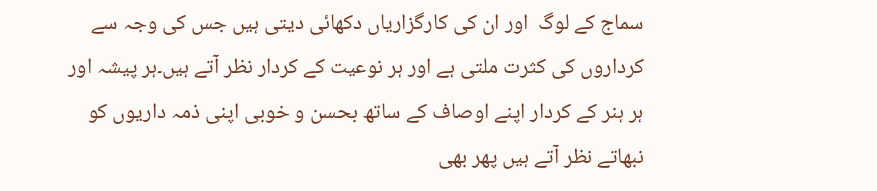سماج کے لوگ  اور ان کی کارگزاریاں دکھائی دیتی ہیں جس کی وجہ سے کرداروں کی کثرت ملتی ہے اور ہر نوعیت کے کردار نظر آتے ہیں۔ہر پیشہ اور ہر ہنر کے کردار اپنے اوصاف کے ساتھ بحسن و خوبی اپنی ذمہ داریوں کو نبھاتے نظر آتے ہیں پھر بھی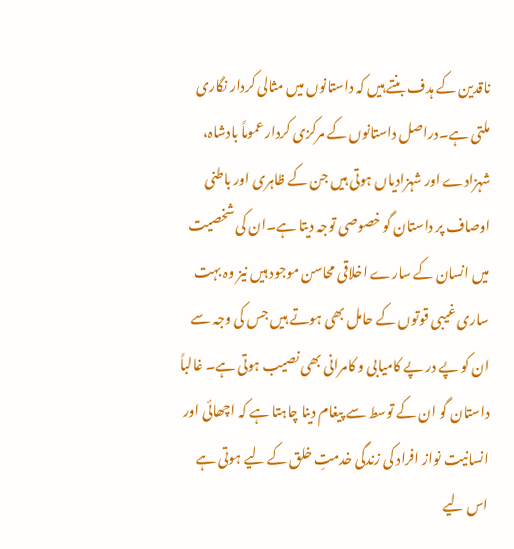ناقدین کے ہدف بنتے ہیں کہ داستانوں میں مثالی کردار نگاری ملتی ہے۔دراصل داستانوں کے مرکزی کردار عموماً بادشاہ، شہزادے اور شہزادیاں ہوتی ہیں جن کے ظاہری اور باطنی اوصاف پر داستان گو خصوصی توجہ دیتا ہے۔ان کی شخصیت میں انسان کے سارے اخلاقی محاسن موجود ہیں نیز وہ بہت ساری غیبی قوتوں کے حامل بھی ہوتے ہیں جس کی وجہ سے ان کو پے در پے کامیابی و کامرانی بھی نصیب ہوتی ہے۔ غالباً داستان گو ان کے توسط سے پیغام دینا چاہتا ہے کہ اچھائی اور انسانیت نواز افراد کی زندگی خدمتِ خلق کے لیے ہوتی ہے اس لیے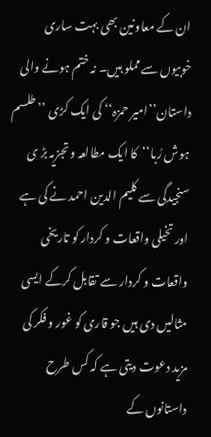ان کے معاونین بھی بہت ساری خوبیوں سے مملو ہیں۔ نہ ختم ہونے والی داستان’’امیر حمزہ‘‘ کی ایک کڑی ’’طلسم ہوش رُبا‘‘کا ایک مطالعہ و تجزیہ بڑ ی سنجیدگی سے کلیم الدین احمد نے کی ہے اور تخیلی واقعات و کردار کو تاریخی واقعات و کردار سے تقابل کرکے ایسی مثالیں دی ہیں جو قاری کو غور و فکر کی مزید دعوت دیتی ہے کہ کس طرح داستانوں کے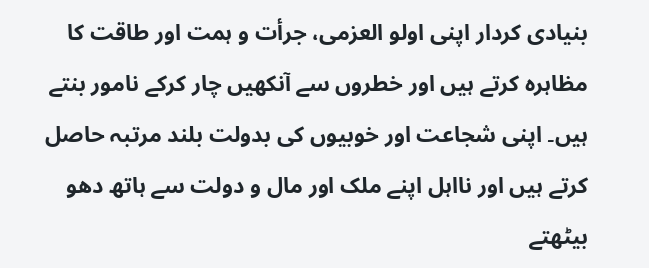بنیادی کردار اپنی اولو العزمی، جرأت و ہمت اور طاقت کا مظاہرہ کرتے ہیں اور خطروں سے آنکھیں چار کرکے نامور بنتے ہیں۔ اپنی شجاعت اور خوبیوں کی بدولت بلند مرتبہ حاصل کرتے ہیں اور نااہل اپنے ملک اور مال و دولت سے ہاتھ دھو بیٹھتے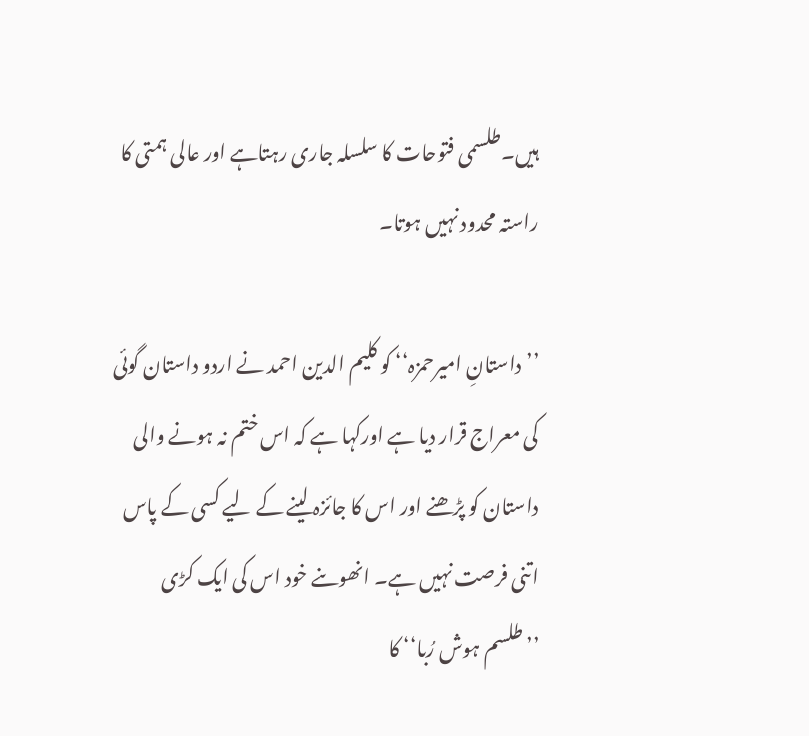ہیں۔طلسمی فتوحات کا سلسلہ جاری رہتاہے اور عالی ہمتی کا راستہ محدود نہیں ہوتا۔

’’داستانِ امیرحمزہ‘‘ کو کلیم الدین احمد نے اردو داستان گوئی کی معراج قرار دیا ہے اورکہا ہے کہ اس ختم نہ ہونے والی داستان کو پڑھنے اور اس کا جائزہ لینے کے لیے کسی کے پاس اتنی فرصت نہیں ہے۔ انھوںنے خود اس کی ایک کڑی ’’طلسم ہوش رُبا‘‘ کا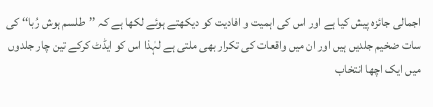اجمالی جائزہ پیش کیا ہے اور اس کی اہمیت و افادیت کو دیکھتے ہوئے لکھا ہے کہ ’’طلسم ہوش رُبا‘‘ کی سات ضخیم جلدیں ہیں اور ان میں واقعات کی تکرار بھی ملتی ہے لہٰذا اس کو ایڈٹ کرکے تین چار جلدوں میں ایک اچھا انتخاب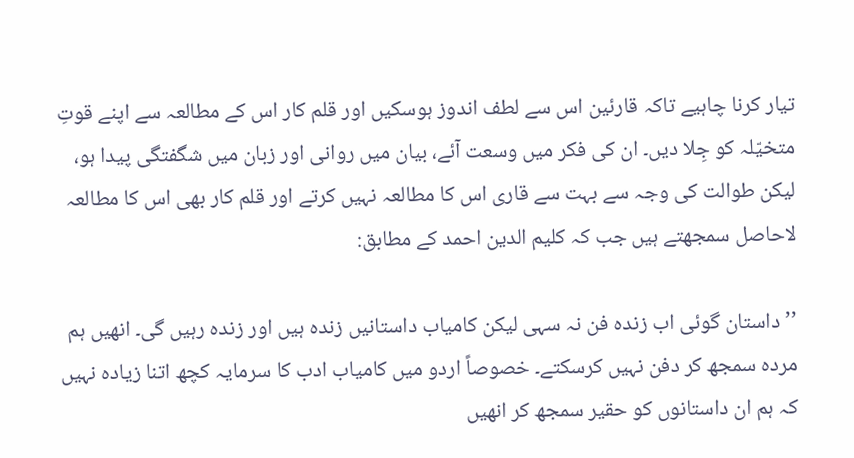تیار کرنا چاہیے تاکہ قارئین اس سے لطف اندوز ہوسکیں اور قلم کار اس کے مطالعہ سے اپنے قوتِ متخیّلہ کو جِلا دیں۔ ان کی فکر میں وسعت آئے، بیان میں روانی اور زبان میں شگفتگی پیدا ہو، لیکن طوالت کی وجہ سے بہت سے قاری اس کا مطالعہ نہیں کرتے اور قلم کار بھی اس کا مطالعہ لاحاصل سمجھتے ہیں جب کہ کلیم الدین احمد کے مطابق:

’’داستان گوئی اب زندہ فن نہ سہی لیکن کامیاب داستانیں زندہ ہیں اور زندہ رہیں گی۔ انھیں ہم مردہ سمجھ کر دفن نہیں کرسکتے۔ خصوصاً اردو میں کامیاب ادب کا سرمایہ کچھ اتنا زیادہ نہیں کہ ہم ان داستانوں کو حقیر سمجھ کر انھیں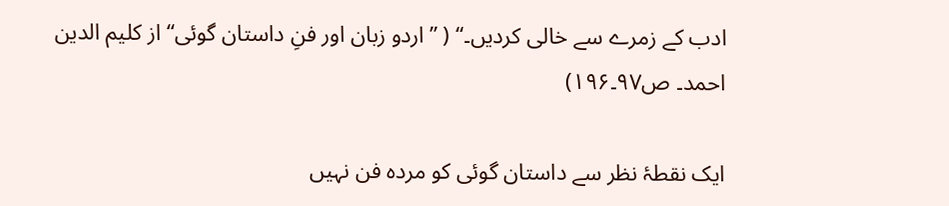ادب کے زمرے سے خالی کردیں۔‘‘ ( ’’اردو زبان اور فنِ داستان گوئی‘‘ از کلیم الدین احمد۔ ص۹۷۔۱۹۶)

ایک نقطۂ نظر سے داستان گوئی کو مردہ فن نہیں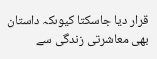قرار دیا جاسکتا کیوںکہ داستان بھی معاشرتی زندگی سے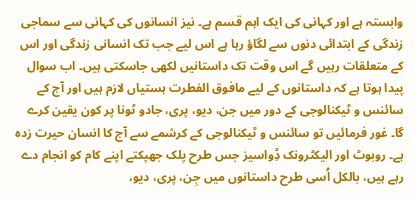وابستہ ہے اور کہانی کی ایک اہم قسم ہے۔ نیز انسانوں کی کہانی سے سماجی زندگی کے ابتدائی دنوں سے لگاؤ رہا ہے اس لیے جب تک انسانی زندگی اور اس کے متعلقات رہیں گے اس وقت تک داستانیں لکھی جاسکتی ہیں۔ اب سوال پیدا ہوتا ہے کہ داستانوں کے لیے مافوق الفطرت ہستیاں لازم ہیں اور آج کے سائنس و ٹیکنالوجی کے دور میں جن، دیو، پری، جادو ٹونا پر کون یقین کرے گا۔ غور فرمائیں تو سائنس و ٹیکنالوجی کے کرشمے سے آج کا انسان حیرت زدہ ہے۔ روبوٹ اور الیکٹرونک ڈِواسیز جس طرح پلک جھپکتے اپنے کام کو انجام دے رہے ہیں، بالکل اُسی طرح داستانوں میں جِن، پری، دیو،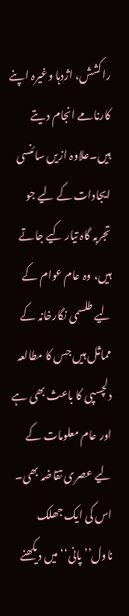راکشش، اژدہا وغیرہ اپنے کارنامے انجام دیتے ہیں۔علاوہ ازیں سائنسی ایجادات کے لیے جو تجربہ گاہ تیار کیے جاتے ہیں، وہ عام عوام کے لیے طلسمی نگارخانہ کے مماثل ہیں جس کا مطالعہ دلچسپی کا باعث بھی ہے اور عام معلومات کے لیے عصری تقاضہ بھی۔ اس کی ایک جھلک ناول’’پانی‘‘ میں دیکھنے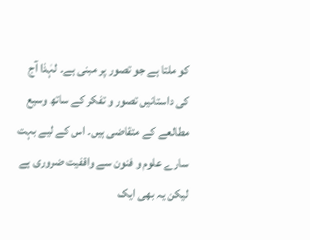کو ملتا ہے جو تصور پر مبنی ہے۔ لہٰذا آج کی داستانیں تصور و تفکر کے ساتھ وسیع مطالعے کے متقاضی ہیں۔ اس کے لیے بہت سارے علوم و فنون سے واقفیت ضروری ہے لیکن یہ بھی ایک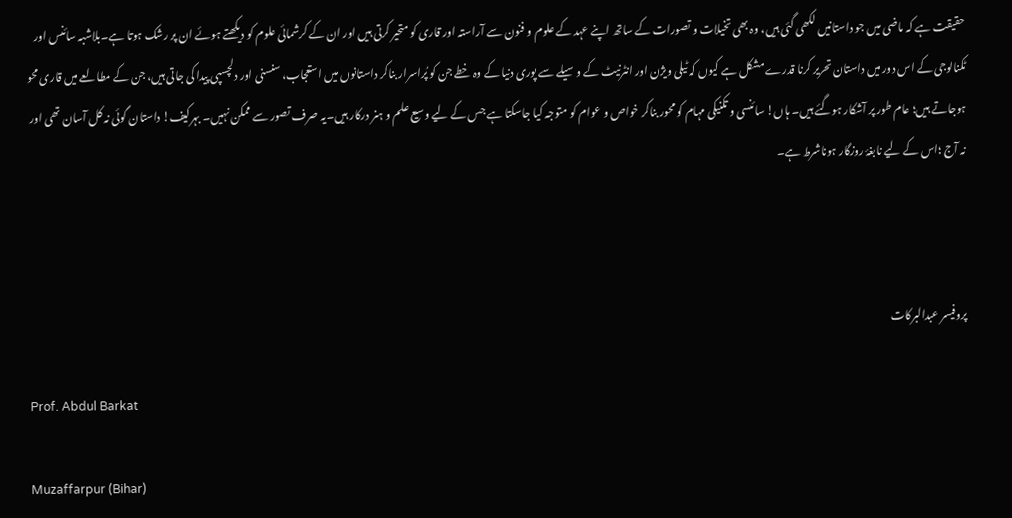حقیقت ہے کہ ماضی میں جو داستانیں لکھی گئی ہیں، وہ بھی تخیلات و تصورات کے ساتھ اپنے عہد کے علوم و فنون سے آراستہ اور قاری کو متحیر کرتی ہیں اور ان کے کرشمائی علوم کو دیکھتے ہوئے ان پر رشک ہوتا ہے۔بلاشبہ سائنس اور ٹکنالوجی کے اس دور میں داستان تحریر کرنا قدرے مشکل ہے کیوں کہ ٹیلی ویژن اور انٹرنیٹ کے وسیلے سے پوری دنیا کے وہ خطے جن کو پُراسرار بناکر داستانوں میں استعجاب، سنسنی اور دلچسپی پیدا کی جاتی ہیں، جن کے مطالعے میں قاری محو ہوجاتے ہیں؛ عام طور پر آشکار ہوگئے ہیں۔ ہاں! سائنسی و تکنیکی مہام کو محور بناکر خواص و عوام کو متوجہ کیا جاسکتا ہے جس کے لیے وسیع علم و ہنر درکار ہیں۔یہ صرف تصور سے ممکن نہیں۔ بہرکیف! داستان گوئی نہ کل آسان تھی اور نہ آج ؛اس کے لیے نابغۂ روزگار ہوناشرط ہے۔



پروفیسر عبدالبرکات

Prof. Abdul Barkat

Muzaffarpur (Bihar)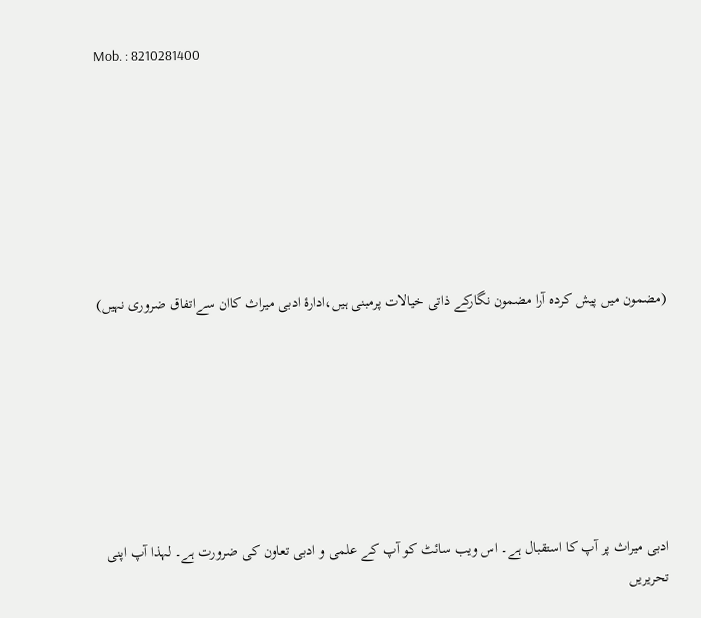Mob. : 8210281400







(مضمون میں پیش کردہ آرا مضمون نگارکے ذاتی خیالات پرمبنی ہیں،ادارۂ ادبی میراث کاان سےاتفاق ضروری نہیں)







ادبی میراث پر آپ کا استقبال ہے۔ اس ویب سائٹ کو آپ کے علمی و ادبی تعاون کی ضرورت ہے۔ لہذا آپ اپنی تحریریں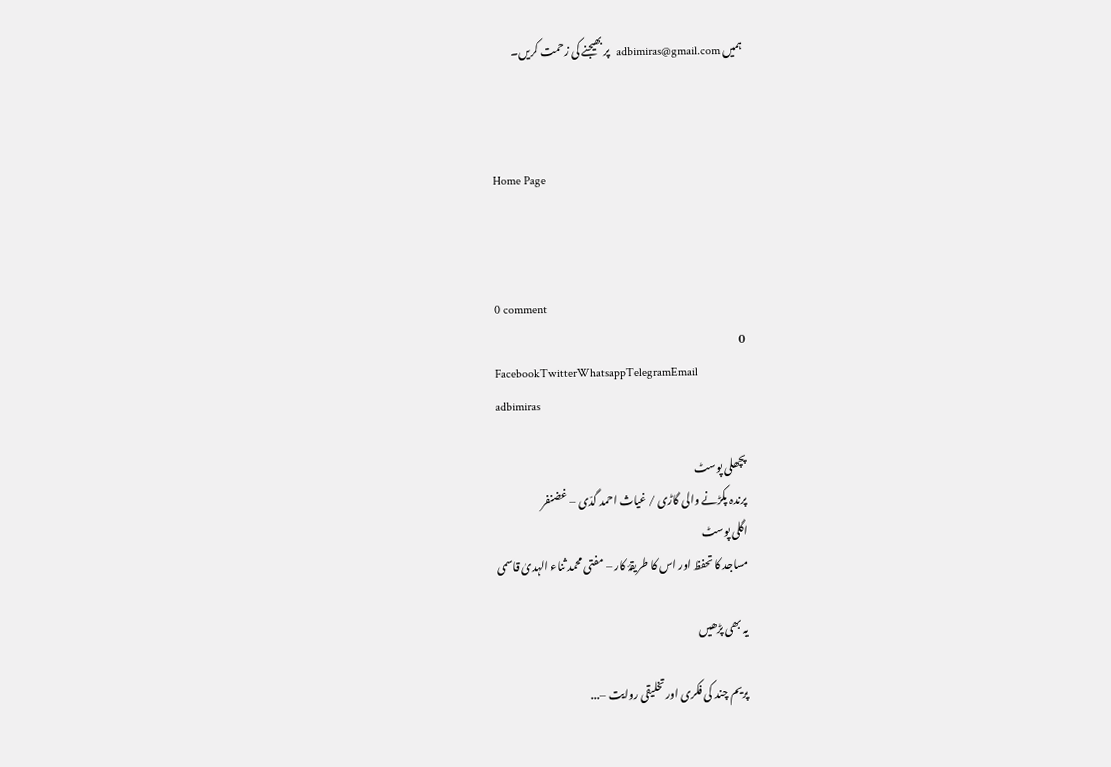ہمیں adbimiras@gmail.com  پر بھیجنے کی زحمت کریں۔



Home Page



0 comment
0
FacebookTwitterWhatsappTelegramEmail
adbimiras

پچھلی پوسٹ
پرندہ پکڑنے والی گاڑی / غیاث احمد گدّی – غضنفر
اگلی پوسٹ
مساجد کا تحفظ اور اس کا طریقۂ کار – مفتی محمد ثناء الہدیٰ قاسمی

یہ بھی پڑھیں

پریم چند کی فکری اور تخلیقی روایت –...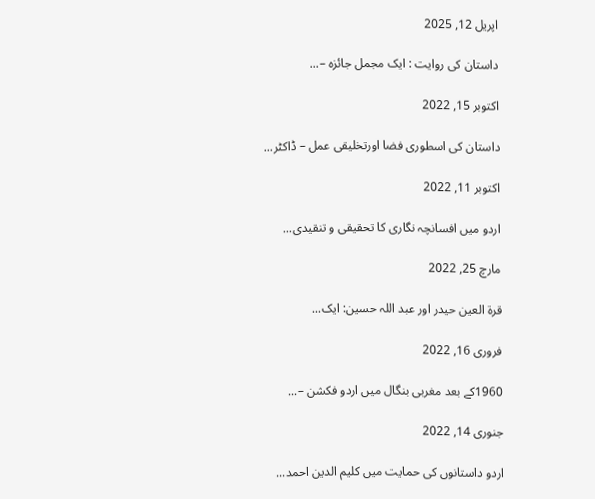اپریل 12, 2025

داستان کی روایت : ایک مجمل جائزہ –...

اکتوبر 15, 2022

داستان کی اسطوری فضا اورتخلیقی عمل – ڈاکٹر...

اکتوبر 11, 2022

اردو میں افسانچہ نگاری کا تحقیقی و تنقیدی...

مارچ 25, 2022

قرۃ العین حیدر اور عبد اللہ حسین: ایک...

فروری 16, 2022

1960کے بعد مغربی بنگال میں اردو فکشن –...

جنوری 14, 2022

اردو داستانوں کی حمایت میں کلیم الدین احمد...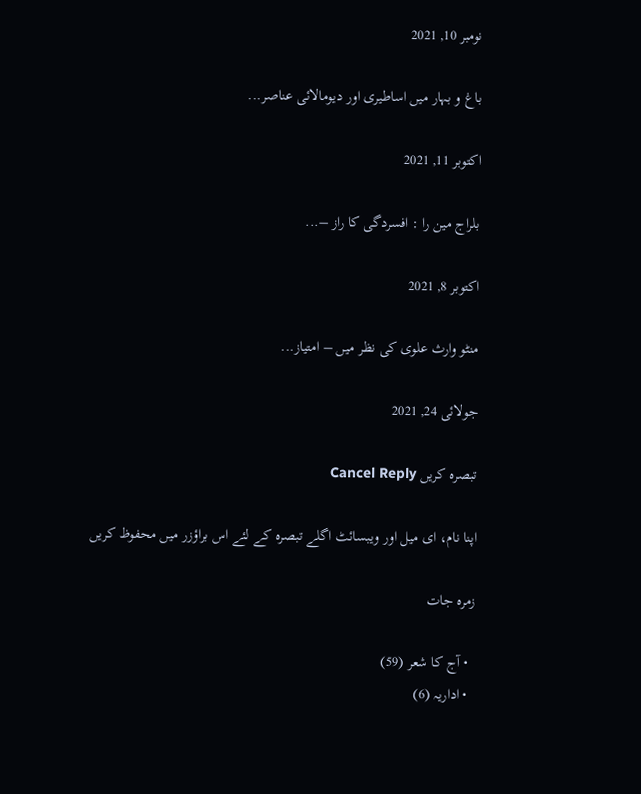نومبر 10, 2021

باغ و بہار میں اساطیری اور دیومالائی عناصر...

اکتوبر 11, 2021

بلراج مین را : افسردگی کا راز –...

اکتوبر 8, 2021

منٹو وارث علوی کی نظر میں – امتیاز...

جولائی 24, 2021

تبصرہ کریں Cancel Reply

اپنا نام، ای میل اور ویبسائٹ اگلے تبصرہ کے لئے اس براؤزر میں محفوظ کریں

زمرہ جات

  • آج کا شعر (59)
  • اداریہ (6)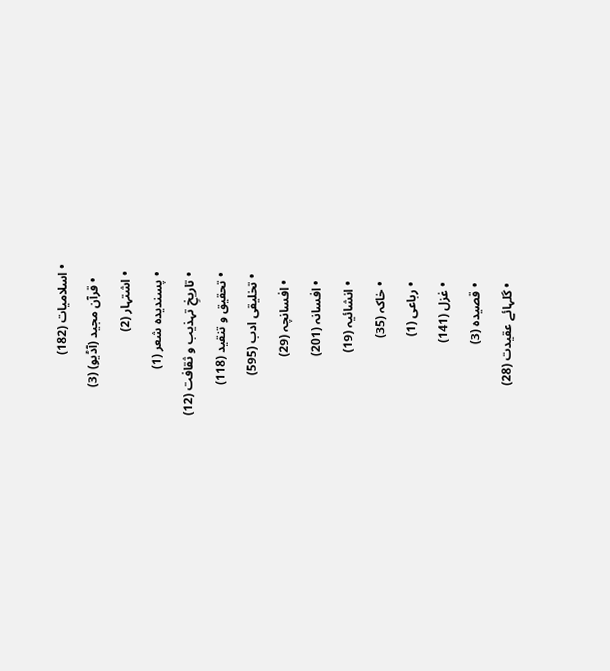• اسلامیات (182)
    • قرآن مجید (آڈیو) (3)
  • اشتہار (2)
  • پسندیدہ شعر (1)
  • تاریخِ تہذیب و ثقافت (12)
  • تحقیق و تنقید (118)
  • تخلیقی ادب (595)
    • افسانچہ (29)
    • افسانہ (201)
    • انشائیہ (19)
    • خاکہ (35)
    • رباعی (1)
    • غزل (141)
    • قصیدہ (3)
    • گلہائے عقیدت (28)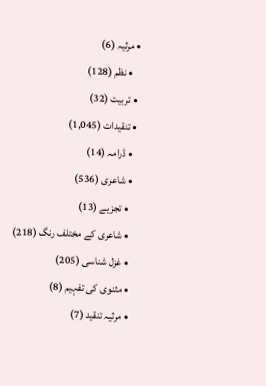• مرثیہ (6)
    • نظم (128)
  • تربیت (32)
  • تنقیدات (1,045)
    • ڈرامہ (14)
    • شاعری (536)
      • تجزیے (13)
      • شاعری کے مختلف رنگ (218)
      • غزل شناسی (205)
      • مثنوی کی تفہیم (8)
      • مرثیہ تنقید (7)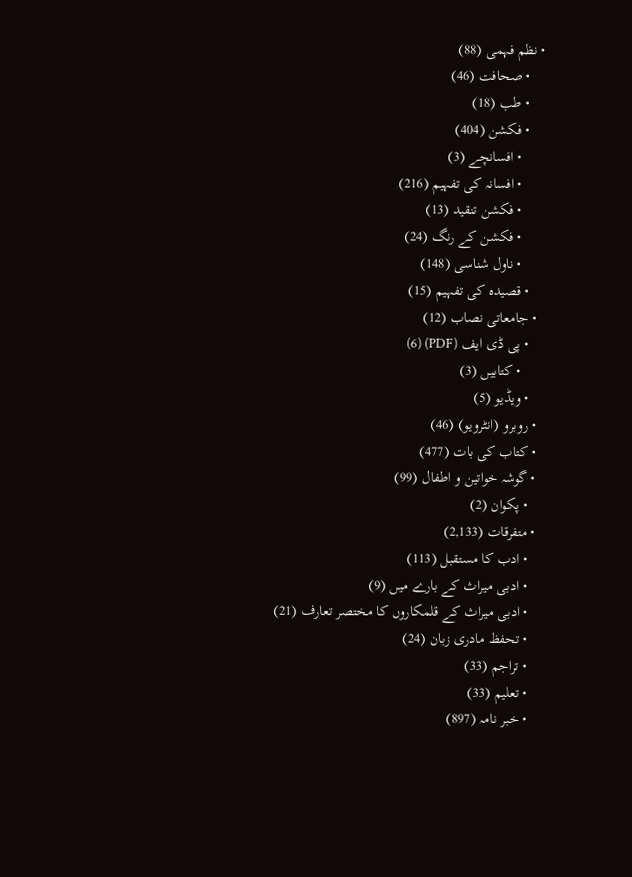• نظم فہمی (88)
    • صحافت (46)
    • طب (18)
    • فکشن (404)
      • افسانچے (3)
      • افسانہ کی تفہیم (216)
      • فکشن تنقید (13)
      • فکشن کے رنگ (24)
      • ناول شناسی (148)
    • قصیدہ کی تفہیم (15)
  • جامعاتی نصاب (12)
    • پی ڈی ایف (PDF) (6)
      • کتابیں (3)
    • ویڈیو (5)
  • روبرو (انٹرویو) (46)
  • کتاب کی بات (477)
  • گوشہ خواتین و اطفال (99)
    • پکوان (2)
  • متفرقات (2,133)
    • ادب کا مستقبل (113)
    • ادبی میراث کے بارے میں (9)
    • ادبی میراث کے قلمکاروں کا مختصر تعارف (21)
    • تحفظ مادری زبان (24)
    • تراجم (33)
    • تعلیم (33)
    • خبر نامہ (897)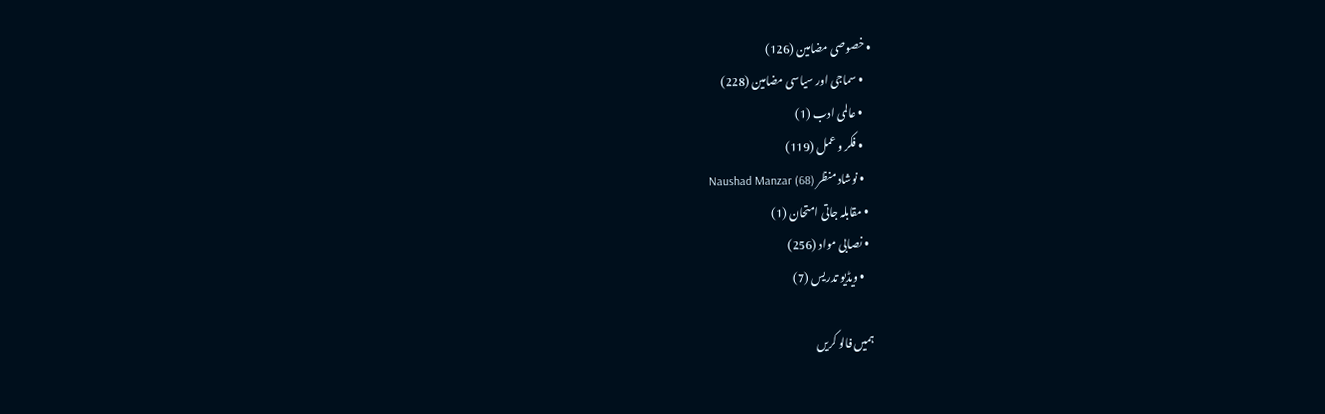• خصوصی مضامین (126)
    • سماجی اور سیاسی مضامین (228)
    • عالمی ادب (1)
    • فکر و عمل (119)
    • نوشاد منظر Naushad Manzar (68)
  • مقابلہ جاتی امتحان (1)
  • نصابی مواد (256)
    • ویڈیو تدریس (7)

ہمیں فالو کریں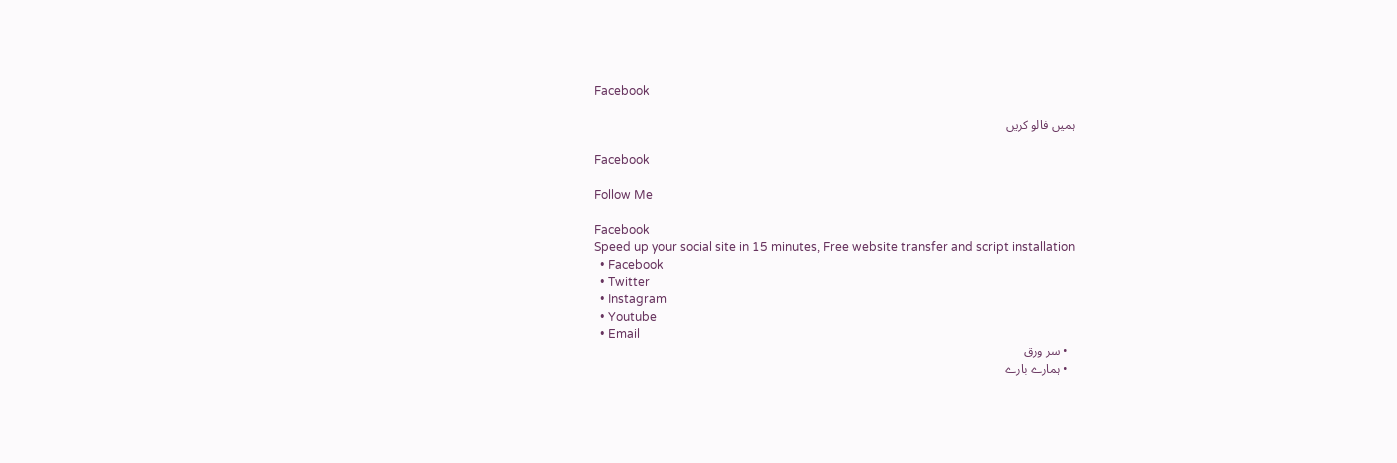Facebook

ہمیں فالو کریں

Facebook

Follow Me

Facebook
Speed up your social site in 15 minutes, Free website transfer and script installation
  • Facebook
  • Twitter
  • Instagram
  • Youtube
  • Email
  • سر ورق
  • ہمارے بارے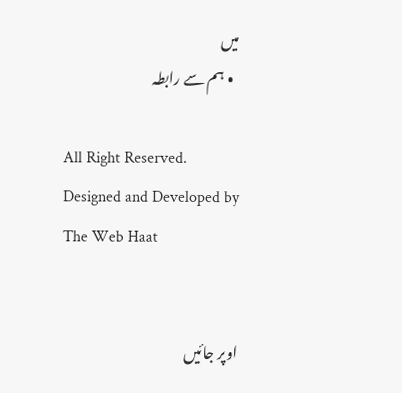میں
  • ہم سے رابطہ

All Right Reserved. Designed and Developed by The Web Haat


اوپر جائیں